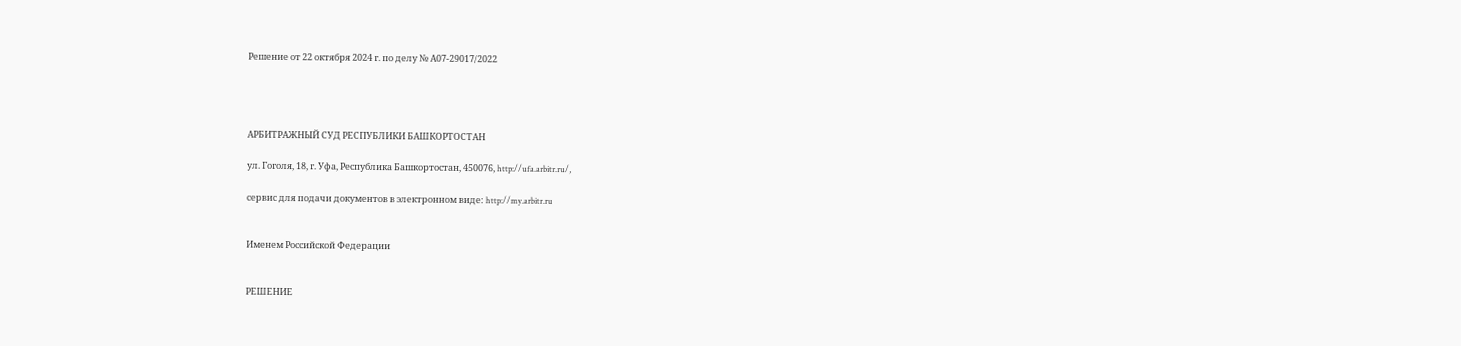Решение от 22 октября 2024 г. по делу № А07-29017/2022




АРБИТРАЖНЫЙ СУД РЕСПУБЛИКИ БАШКОРТОСТАН

ул. Гоголя, 18, г. Уфа, Республика Башкортостан, 450076, http://ufa.arbitr.ru/,

сервис для подачи документов в электронном виде: http://my.arbitr.ru


Именем Российской Федерации


РЕШЕНИЕ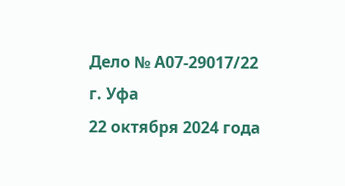Дело № А07-29017/22
г. Уфа
22 октября 2024 года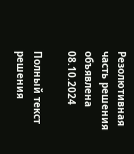Резолютивная часть решения объявлена 08.10.2024

Полный текст решения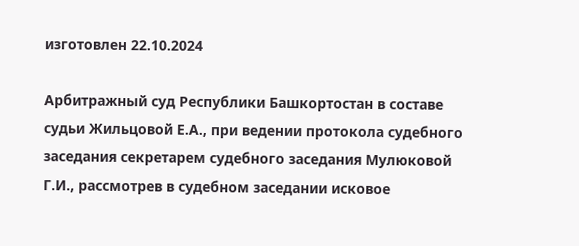изготовлен 22.10.2024

Арбитражный суд Республики Башкортостан в составе судьи Жильцовой Е.А., при ведении протокола судебного заседания секретарем судебного заседания Мулюковой Г.И., рассмотрев в судебном заседании исковое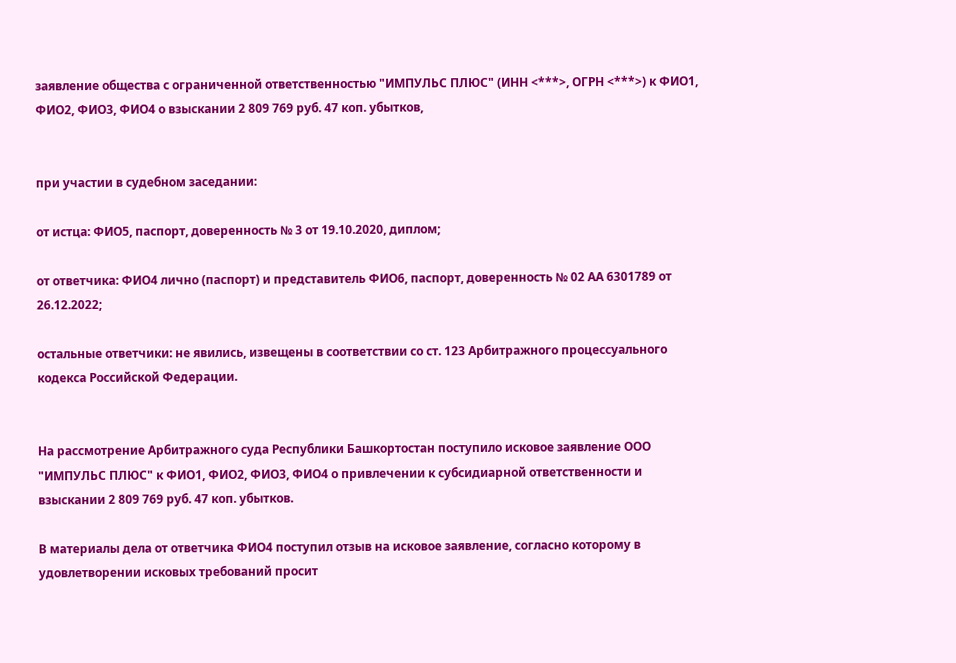заявление общества с ограниченной ответственностью "ИМПУЛЬС ПЛЮС" (ИНН <***>, ОГРН <***>) к ФИО1, ФИО2, ФИО3, ФИО4 о взыскании 2 809 769 руб. 47 коп. убытков,


при участии в судебном заседании:

от истца: ФИО5, паспорт, доверенность № 3 от 19.10.2020, диплом;

от ответчика: ФИО4 лично (паспорт) и представитель ФИО6, паспорт, доверенность № 02 АА 6301789 от 26.12.2022;

остальные ответчики: не явились, извещены в соответствии со ст. 123 Арбитражного процессуального кодекса Российской Федерации.


На рассмотрение Арбитражного суда Республики Башкортостан поступило исковое заявление ООО "ИМПУЛЬС ПЛЮС" к ФИО1, ФИО2, ФИО3, ФИО4 о привлечении к субсидиарной ответственности и взыскании 2 809 769 руб. 47 коп. убытков.

В материалы дела от ответчика ФИО4 поступил отзыв на исковое заявление, согласно которому в удовлетворении исковых требований просит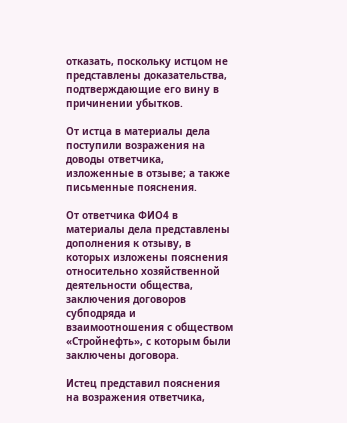отказать, поскольку истцом не представлены доказательства, подтверждающие его вину в причинении убытков.

От истца в материалы дела поступили возражения на доводы ответчика, изложенные в отзыве; а также письменные пояснения.

От ответчика ФИО4 в материалы дела представлены дополнения к отзыву, в которых изложены пояснения относительно хозяйственной деятельности общества, заключения договоров субподряда и взаимоотношения с обществом «Стройнефть», с которым были заключены договора.

Истец представил пояснения на возражения ответчика,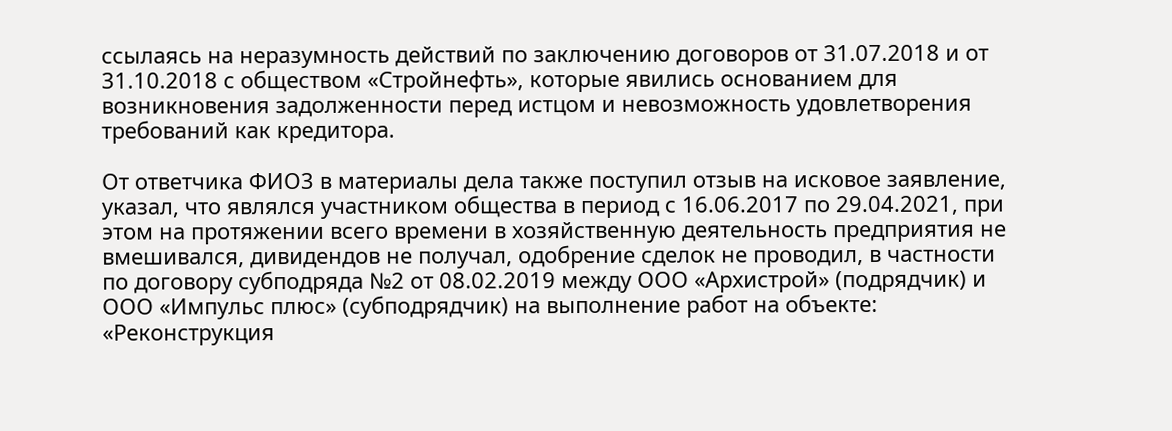ссылаясь на неразумность действий по заключению договоров от 31.07.2018 и от 31.10.2018 с обществом «Стройнефть», которые явились основанием для возникновения задолженности перед истцом и невозможность удовлетворения требований как кредитора.

От ответчика ФИО3 в материалы дела также поступил отзыв на исковое заявление, указал, что являлся участником общества в период с 16.06.2017 по 29.04.2021, при этом на протяжении всего времени в хозяйственную деятельность предприятия не вмешивался, дивидендов не получал, одобрение сделок не проводил, в частности по договору субподряда №2 от 08.02.2019 между ООО «Архистрой» (подрядчик) и ООО «Импульс плюс» (субподрядчик) на выполнение работ на объекте: «Реконструкция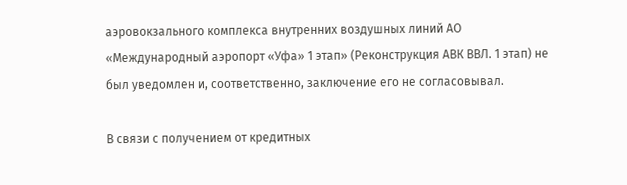аэровокзального комплекса внутренних воздушных линий АО «Международный аэропорт «Уфа» 1 этап» (Реконструкция АВК ВВЛ. 1 этап) не был уведомлен и, соответственно, заключение его не согласовывал.

В связи с получением от кредитных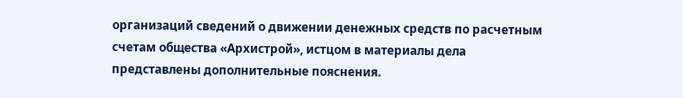организаций сведений о движении денежных средств по расчетным счетам общества «Архистрой», истцом в материалы дела представлены дополнительные пояснения.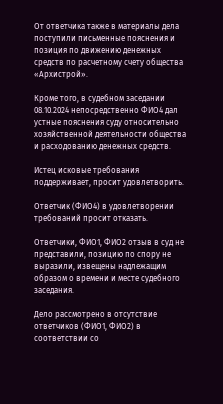От ответчика также в материалы дела поступили письменные пояснения и позиция по движению денежных средств по расчетному счету общества «Архистрой».

Кроме того, в судебном заседании 08.10.2024 непосредственно ФИО4 дал устные пояснения суду относительно хозяйственной деятельности общества и расходованию денежных средств.

Истец исковые требования поддерживает, просит удовлетворить.

Ответчик (ФИО4) в удовлетворении требований просит отказать.

Ответчики, ФИО1, ФИО2 отзыв в суд не представили, позицию по спору не выразили, извещены надлежащим образом о времени и месте судебного заседания.

Дело рассмотрено в отсутствие ответчиков (ФИО1, ФИО2) в соответствии со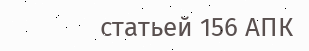статьей 156 АПК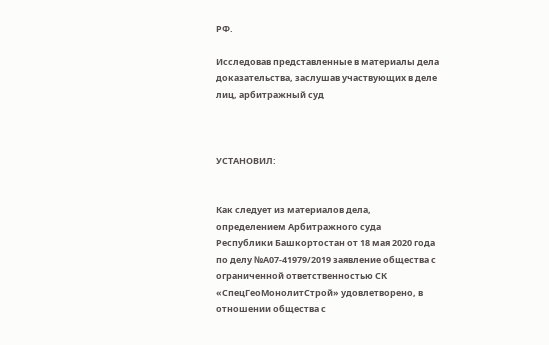РФ.

Исследовав представленные в материалы дела доказательства, заслушав участвующих в деле лиц, арбитражный суд



УСТАНОВИЛ:


Как следует из материалов дела, определением Арбитражного суда Республики Башкортостан от 18 мая 2020 года по делу №А07-41979/2019 заявление общества с ограниченной ответственностью СК «СпецГеоМонолитСтрой» удовлетворено, в отношении общества с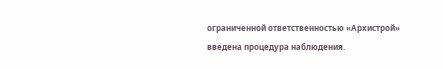ограниченной ответственностью «Архистрой» введена процедура наблюдения.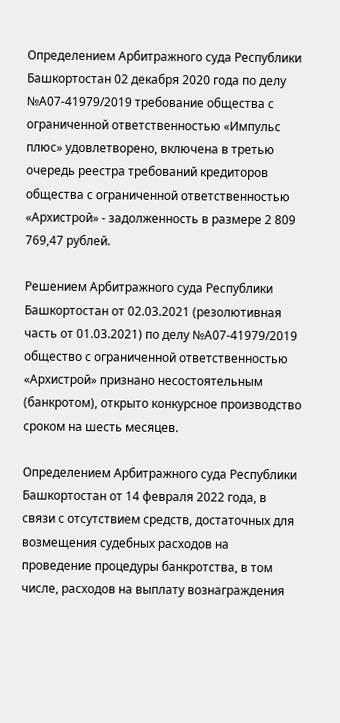Определением Арбитражного суда Республики Башкортостан 02 декабря 2020 года по делу №А07-41979/2019 требование общества с ограниченной ответственностью «Импульс плюс» удовлетворено, включена в третью очередь реестра требований кредиторов общества с ограниченной ответственностью «Архистрой» - задолженность в размере 2 809 769,47 рублей.

Решением Арбитражного суда Республики Башкортостан от 02.03.2021 (резолютивная часть от 01.03.2021) по делу №А07-41979/2019 общество с ограниченной ответственностью «Архистрой» признано несостоятельным (банкротом), открыто конкурсное производство сроком на шесть месяцев.

Определением Арбитражного суда Республики Башкортостан от 14 февраля 2022 года, в связи с отсутствием средств, достаточных для возмещения судебных расходов на проведение процедуры банкротства, в том числе, расходов на выплату вознаграждения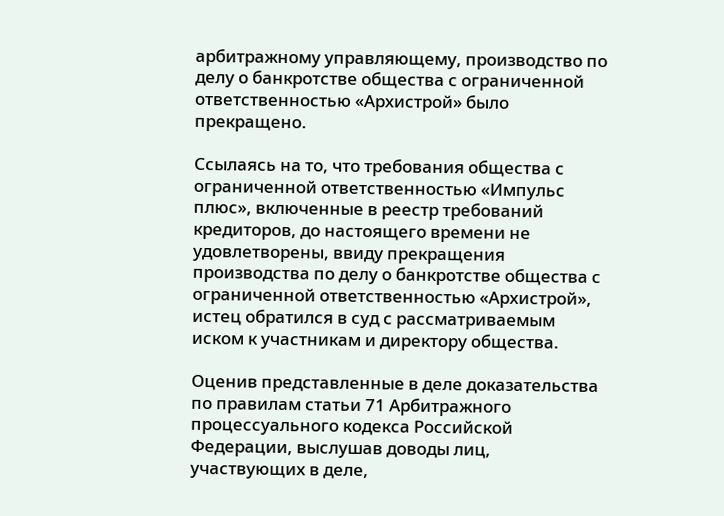арбитражному управляющему, производство по делу о банкротстве общества с ограниченной ответственностью «Архистрой» было прекращено.

Ссылаясь на то, что требования общества с ограниченной ответственностью «Импульс плюс», включенные в реестр требований кредиторов, до настоящего времени не удовлетворены, ввиду прекращения производства по делу о банкротстве общества с ограниченной ответственностью «Архистрой», истец обратился в суд с рассматриваемым иском к участникам и директору общества.

Оценив представленные в деле доказательства по правилам статьи 71 Арбитражного процессуального кодекса Российской Федерации, выслушав доводы лиц, участвующих в деле,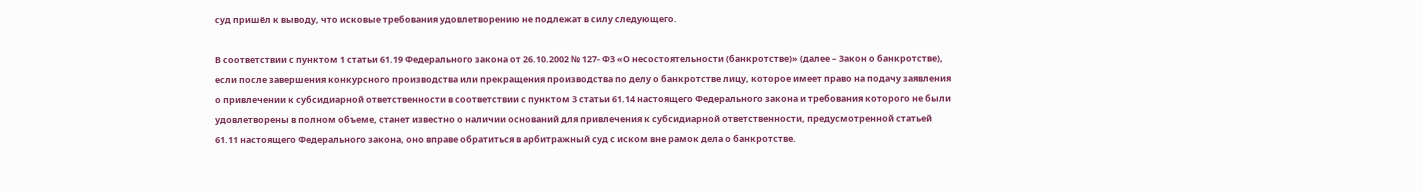суд пришёл к выводу, что исковые требования удовлетворению не подлежат в силу следующего.

В соответствии с пунктом 1 статьи 61.19 Федерального закона от 26.10.2002 № 127- ФЗ «О несостоятельности (банкротстве)» (далее – Закон о банкротстве), если после завершения конкурсного производства или прекращения производства по делу о банкротстве лицу, которое имеет право на подачу заявления о привлечении к субсидиарной ответственности в соответствии с пунктом 3 статьи 61.14 настоящего Федерального закона и требования которого не были удовлетворены в полном объеме, станет известно о наличии оснований для привлечения к субсидиарной ответственности, предусмотренной статьей 61.11 настоящего Федерального закона, оно вправе обратиться в арбитражный суд с иском вне рамок дела о банкротстве.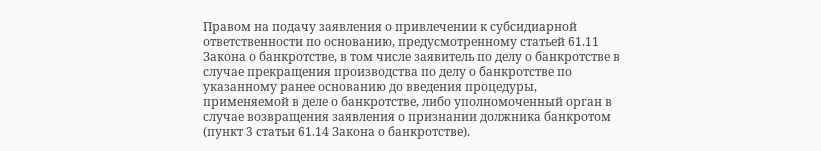Правом на подачу заявления о привлечении к субсидиарной ответственности по основанию, предусмотренному статьей 61.11 Закона о банкротстве, в том числе заявитель по делу о банкротстве в случае прекращения производства по делу о банкротстве по указанному ранее основанию до введения процедуры, применяемой в деле о банкротстве, либо уполномоченный орган в случае возвращения заявления о признании должника банкротом (пункт 3 статьи 61.14 Закона о банкротстве).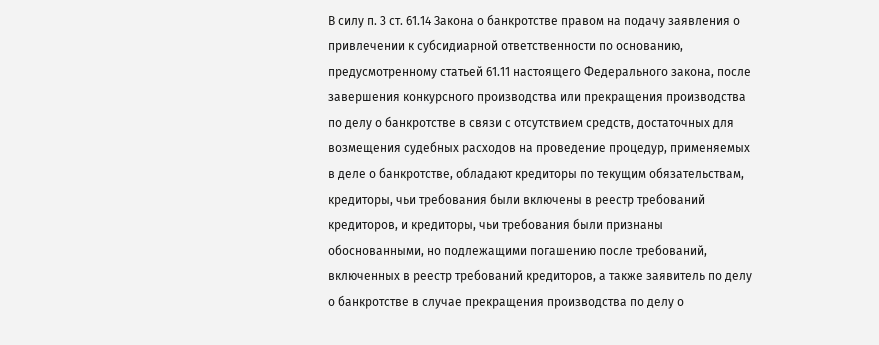В силу п. 3 ст. 61.14 Закона о банкротстве правом на подачу заявления о привлечении к субсидиарной ответственности по основанию, предусмотренному статьей 61.11 настоящего Федерального закона, после завершения конкурсного производства или прекращения производства по делу о банкротстве в связи с отсутствием средств, достаточных для возмещения судебных расходов на проведение процедур, применяемых в деле о банкротстве, обладают кредиторы по текущим обязательствам, кредиторы, чьи требования были включены в реестр требований кредиторов, и кредиторы, чьи требования были признаны обоснованными, но подлежащими погашению после требований, включенных в реестр требований кредиторов, а также заявитель по делу о банкротстве в случае прекращения производства по делу о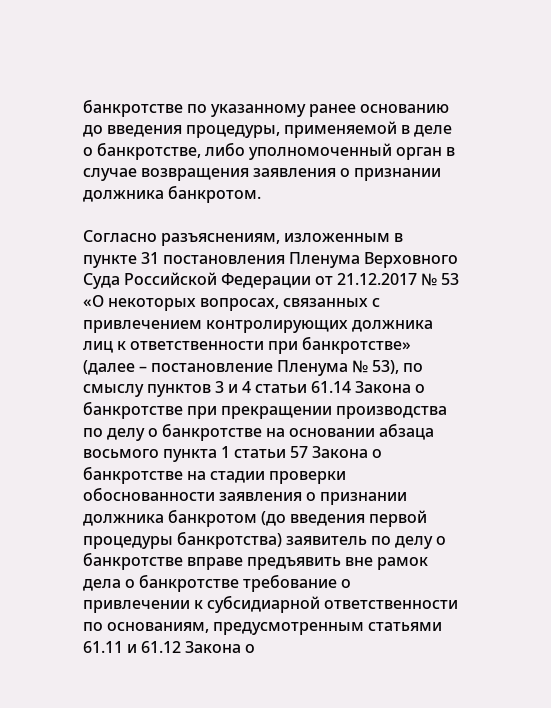банкротстве по указанному ранее основанию до введения процедуры, применяемой в деле о банкротстве, либо уполномоченный орган в случае возвращения заявления о признании должника банкротом.

Согласно разъяснениям, изложенным в пункте 31 постановления Пленума Верховного Суда Российской Федерации от 21.12.2017 № 53 «О некоторых вопросах, связанных с привлечением контролирующих должника лиц к ответственности при банкротстве» (далее – постановление Пленума № 53), по смыслу пунктов 3 и 4 статьи 61.14 Закона о банкротстве при прекращении производства по делу о банкротстве на основании абзаца восьмого пункта 1 статьи 57 Закона о банкротстве на стадии проверки обоснованности заявления о признании должника банкротом (до введения первой процедуры банкротства) заявитель по делу о банкротстве вправе предъявить вне рамок дела о банкротстве требование о привлечении к субсидиарной ответственности по основаниям, предусмотренным статьями 61.11 и 61.12 Закона о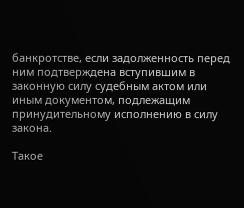банкротстве, если задолженность перед ним подтверждена вступившим в законную силу судебным актом или иным документом, подлежащим принудительному исполнению в силу закона.

Такое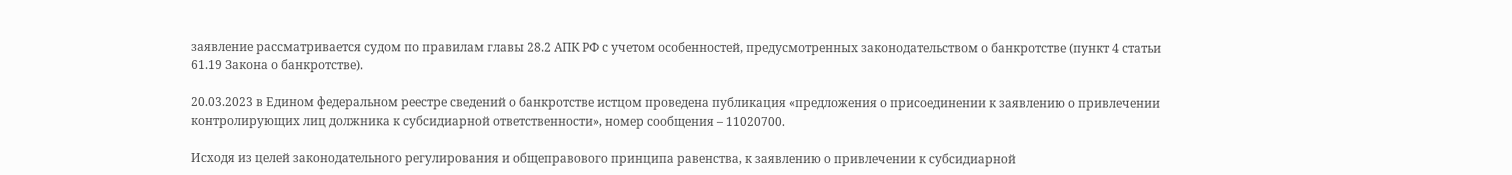заявление рассматривается судом по правилам главы 28.2 АПК РФ с учетом особенностей, предусмотренных законодательством о банкротстве (пункт 4 статьи 61.19 Закона о банкротстве).

20.03.2023 в Едином федеральном реестре сведений о банкротстве истцом проведена публикация «предложения о присоединении к заявлению о привлечении контролирующих лиц должника к субсидиарной ответственности», номер сообщения – 11020700.

Исходя из целей законодательного регулирования и общеправового принципа равенства, к заявлению о привлечении к субсидиарной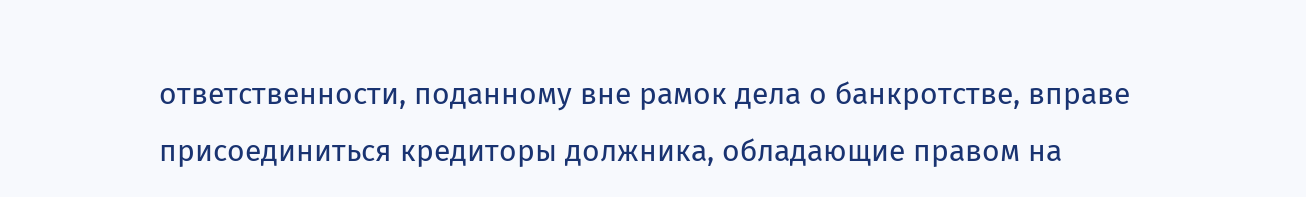ответственности, поданному вне рамок дела о банкротстве, вправе присоединиться кредиторы должника, обладающие правом на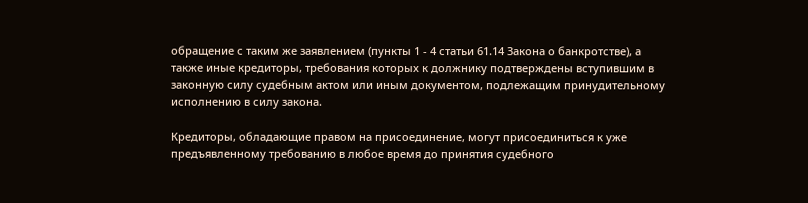обращение с таким же заявлением (пункты 1 - 4 статьи 61.14 Закона о банкротстве), а также иные кредиторы, требования которых к должнику подтверждены вступившим в законную силу судебным актом или иным документом, подлежащим принудительному исполнению в силу закона.

Кредиторы, обладающие правом на присоединение, могут присоединиться к уже предъявленному требованию в любое время до принятия судебного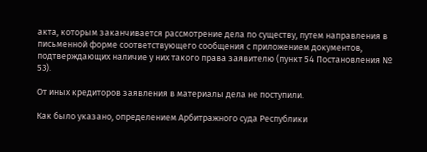акта, которым заканчивается рассмотрение дела по существу, путем направления в письменной форме соответствующего сообщения с приложением документов, подтверждающих наличие у них такого права заявителю (пункт 54 Постановления № 53).

От иных кредиторов заявления в материалы дела не поступили.

Как было указано, определением Арбитражного суда Республики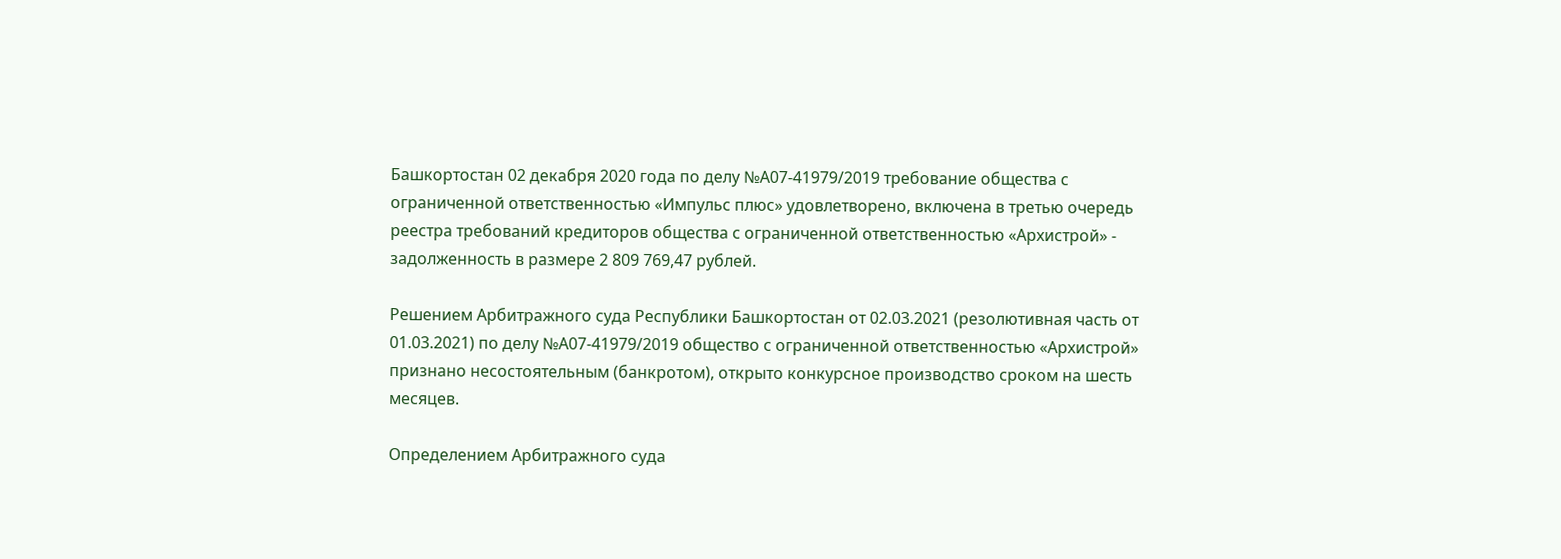Башкортостан 02 декабря 2020 года по делу №А07-41979/2019 требование общества с ограниченной ответственностью «Импульс плюс» удовлетворено, включена в третью очередь реестра требований кредиторов общества с ограниченной ответственностью «Архистрой» - задолженность в размере 2 809 769,47 рублей.

Решением Арбитражного суда Республики Башкортостан от 02.03.2021 (резолютивная часть от 01.03.2021) по делу №А07-41979/2019 общество с ограниченной ответственностью «Архистрой» признано несостоятельным (банкротом), открыто конкурсное производство сроком на шесть месяцев.

Определением Арбитражного суда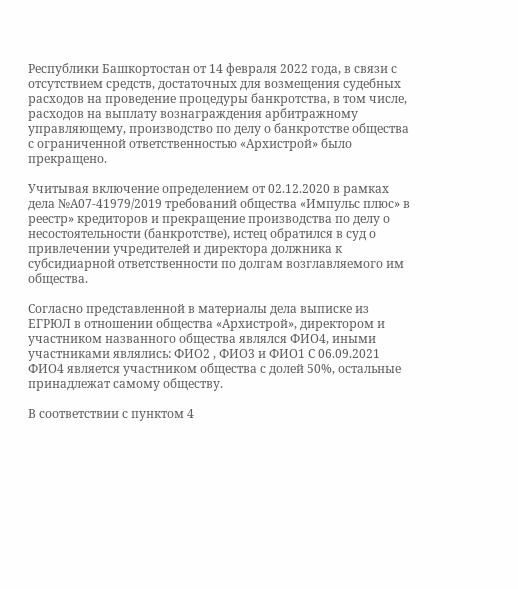Республики Башкортостан от 14 февраля 2022 года, в связи с отсутствием средств, достаточных для возмещения судебных расходов на проведение процедуры банкротства, в том числе, расходов на выплату вознаграждения арбитражному управляющему, производство по делу о банкротстве общества с ограниченной ответственностью «Архистрой» было прекращено.

Учитывая включение определением от 02.12.2020 в рамках дела №А07-41979/2019 требований общества «Импульс плюс» в реестр» кредиторов и прекращение производства по делу о несостоятельности (банкротстве), истец обратился в суд о привлечении учредителей и директора должника к субсидиарной ответственности по долгам возглавляемого им общества.

Согласно представленной в материалы дела выписке из ЕГРЮЛ в отношении общества «Архистрой», директором и участником названного общества являлся ФИО4, иными участниками являлись: ФИО2 , ФИО3 и ФИО1 С 06.09.2021 ФИО4 является участником общества с долей 50%, остальные принадлежат самому обществу.

В соответствии с пунктом 4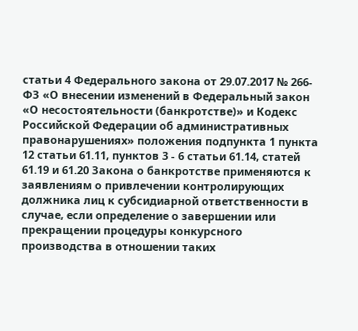статьи 4 Федерального закона от 29.07.2017 № 266-ФЗ «О внесении изменений в Федеральный закон «О несостоятельности (банкротстве)» и Кодекс Российской Федерации об административных правонарушениях» положения подпункта 1 пункта 12 статьи 61.11, пунктов 3 - 6 статьи 61.14, статей 61.19 и 61.20 Закона о банкротстве применяются к заявлениям о привлечении контролирующих должника лиц к субсидиарной ответственности в случае, если определение о завершении или прекращении процедуры конкурсного производства в отношении таких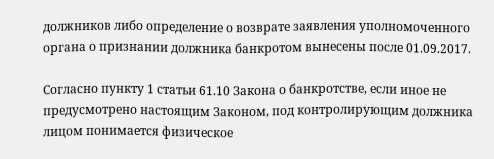должников либо определение о возврате заявления уполномоченного органа о признании должника банкротом вынесены после 01.09.2017.

Согласно пункту 1 статьи 61.10 Закона о банкротстве, если иное не предусмотрено настоящим Законом, под контролирующим должника лицом понимается физическое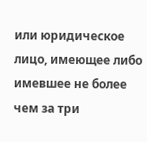или юридическое лицо, имеющее либо имевшее не более чем за три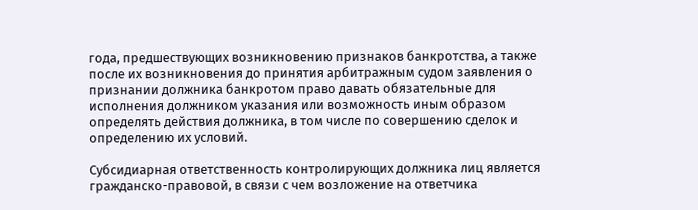года, предшествующих возникновению признаков банкротства, а также после их возникновения до принятия арбитражным судом заявления о признании должника банкротом право давать обязательные для исполнения должником указания или возможность иным образом определять действия должника, в том числе по совершению сделок и определению их условий.

Субсидиарная ответственность контролирующих должника лиц является гражданско-правовой, в связи с чем возложение на ответчика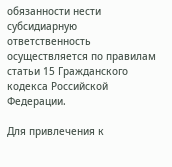обязанности нести субсидиарную ответственность осуществляется по правилам статьи 15 Гражданского кодекса Российской Федерации.

Для привлечения к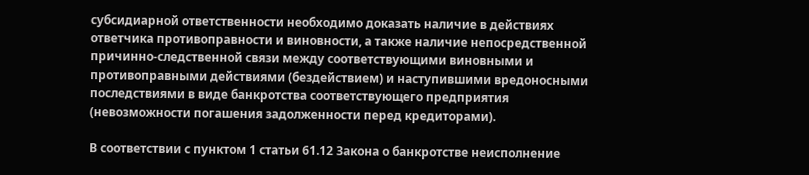субсидиарной ответственности необходимо доказать наличие в действиях ответчика противоправности и виновности, а также наличие непосредственной причинно-следственной связи между соответствующими виновными и противоправными действиями (бездействием) и наступившими вредоносными последствиями в виде банкротства соответствующего предприятия (невозможности погашения задолженности перед кредиторами).

В соответствии с пунктом 1 статьи 61.12 Закона о банкротстве неисполнение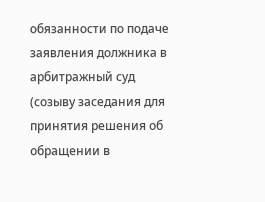обязанности по подаче заявления должника в арбитражный суд (созыву заседания для принятия решения об обращении в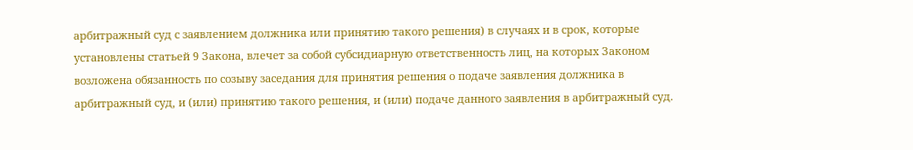арбитражный суд с заявлением должника или принятию такого решения) в случаях и в срок, которые установлены статьей 9 Закона, влечет за собой субсидиарную ответственность лиц, на которых Законом возложена обязанность по созыву заседания для принятия решения о подаче заявления должника в арбитражный суд, и (или) принятию такого решения, и (или) подаче данного заявления в арбитражный суд.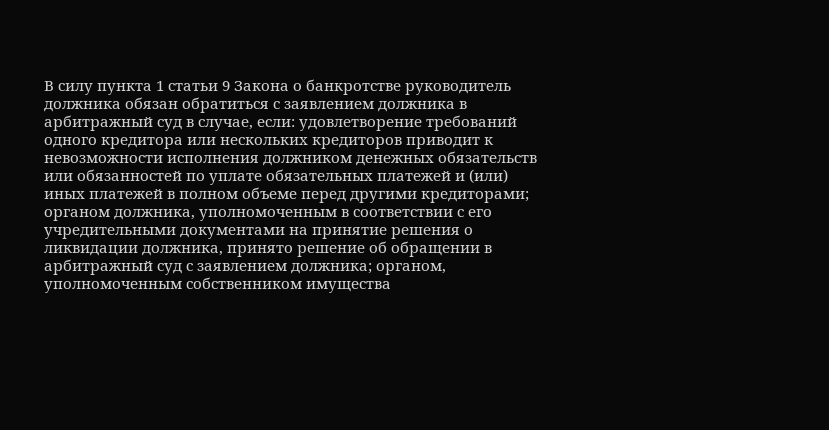В силу пункта 1 статьи 9 Закона о банкротстве руководитель должника обязан обратиться с заявлением должника в арбитражный суд в случае, если: удовлетворение требований одного кредитора или нескольких кредиторов приводит к невозможности исполнения должником денежных обязательств или обязанностей по уплате обязательных платежей и (или) иных платежей в полном объеме перед другими кредиторами; органом должника, уполномоченным в соответствии с его учредительными документами на принятие решения о ликвидации должника, принято решение об обращении в арбитражный суд с заявлением должника; органом, уполномоченным собственником имущества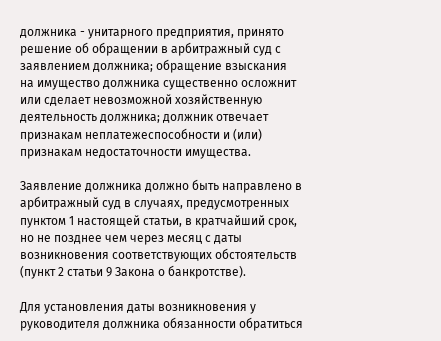должника - унитарного предприятия, принято решение об обращении в арбитражный суд с заявлением должника; обращение взыскания на имущество должника существенно осложнит или сделает невозможной хозяйственную деятельность должника; должник отвечает признакам неплатежеспособности и (или) признакам недостаточности имущества.

Заявление должника должно быть направлено в арбитражный суд в случаях, предусмотренных пунктом 1 настоящей статьи, в кратчайший срок, но не позднее чем через месяц с даты возникновения соответствующих обстоятельств (пункт 2 статьи 9 Закона о банкротстве).

Для установления даты возникновения у руководителя должника обязанности обратиться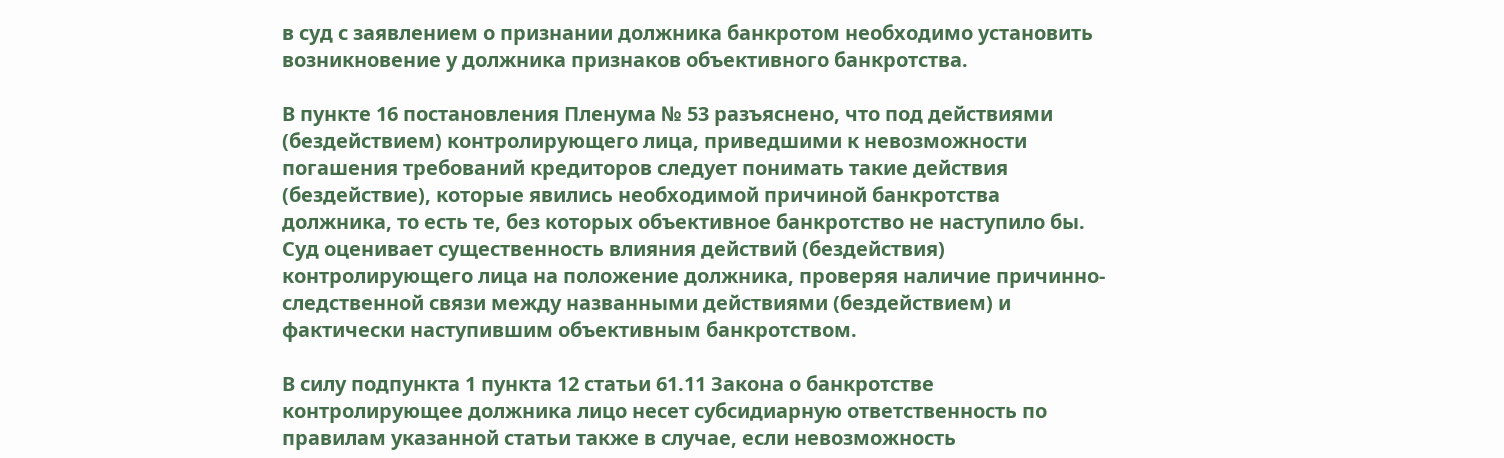в суд с заявлением о признании должника банкротом необходимо установить возникновение у должника признаков объективного банкротства.

В пункте 16 постановления Пленума № 53 разъяснено, что под действиями (бездействием) контролирующего лица, приведшими к невозможности погашения требований кредиторов следует понимать такие действия (бездействие), которые явились необходимой причиной банкротства должника, то есть те, без которых объективное банкротство не наступило бы. Суд оценивает существенность влияния действий (бездействия) контролирующего лица на положение должника, проверяя наличие причинно-следственной связи между названными действиями (бездействием) и фактически наступившим объективным банкротством.

В силу подпункта 1 пункта 12 статьи 61.11 Закона о банкротстве контролирующее должника лицо несет субсидиарную ответственность по правилам указанной статьи также в случае, если невозможность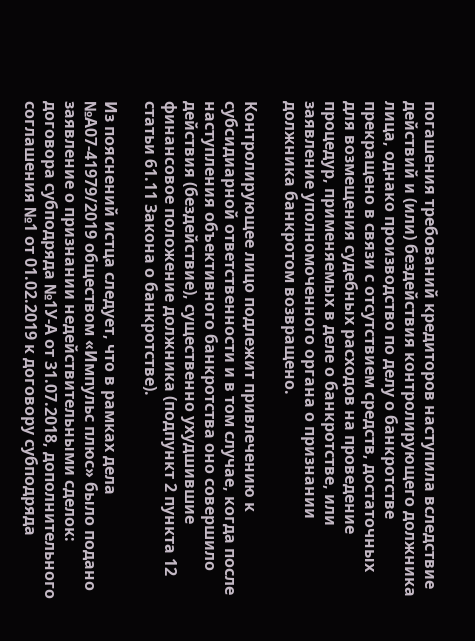погашения требований кредиторов наступила вследствие действий и (или) бездействия контролирующего должника лица, однако производство по делу о банкротстве прекращено в связи с отсутствием средств, достаточных для возмещения судебных расходов на проведение процедур, применяемых в деле о банкротстве, или заявление уполномоченного органа о признании должника банкротом возвращено.

Контролирующее лицо подлежит привлечению к субсидиарной ответственности и в том случае, когда после наступления объективного банкротства оно совершило действия (бездействие), существенно ухудшившие финансовое положение должника (подпункт 2 пункта 12 статьи 61.11 Закона о банкротстве).

Из пояснений истца следует, что в рамках дела №А07-41979/2019 обществом «Импульс плюс» было подано заявление о признании недействительными сделок: договора субподряда №1У-А от 31.07.2018, дополнительного соглашения №1 от 01.02.2019 к договору субподряда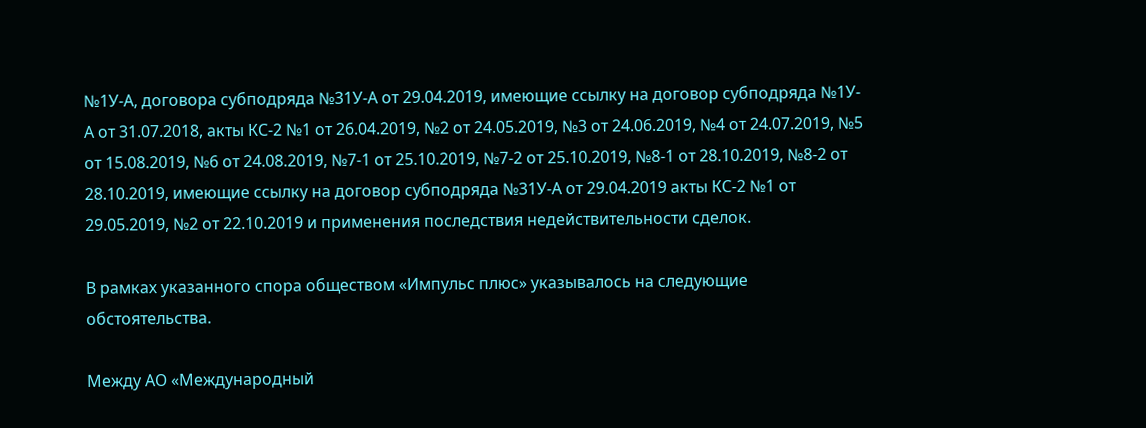№1У-А, договора субподряда №31У-А от 29.04.2019, имеющие ссылку на договор субподряда №1У-А от 31.07.2018, акты КС-2 №1 от 26.04.2019, №2 от 24.05.2019, №3 от 24.06.2019, №4 от 24.07.2019, №5 от 15.08.2019, №6 от 24.08.2019, №7-1 от 25.10.2019, №7-2 от 25.10.2019, №8-1 от 28.10.2019, №8-2 от 28.10.2019, имеющие ссылку на договор субподряда №31У-А от 29.04.2019 акты КС-2 №1 от 29.05.2019, №2 от 22.10.2019 и применения последствия недействительности сделок.

В рамках указанного спора обществом «Импульс плюс» указывалось на следующие обстоятельства.

Между АО «Международный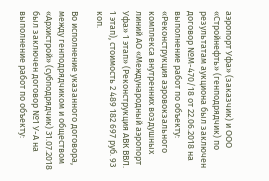аэропорт Уфа» (заказчик) и ООО «Стройнефть» (генподрядчик) по результатам аукциона был заключен договор №М-470/18 от 22.06.2018 на выполнение работ по объекту: «Реконструкция аэровокзального комплекса внутренних воздушных линий АО «Международный аэропорт Уфа» 1 этап» (Реконструкция АВК ВВЛ. 1 этап), стоимость 2 489 182 697 руб. 93 коп.

Во исполнение указанного договора, между генподрядчиком и обществом «Архистрой» (субподрядчик) 31.07.2018 был заключен договор №1 У-А на выполнение работ по объекту: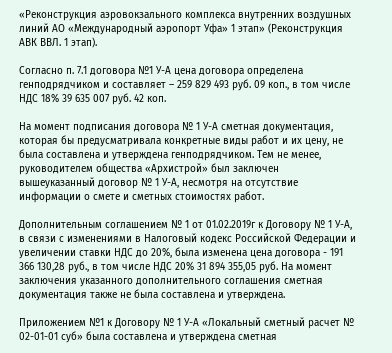«Реконструкция аэровокзального комплекса внутренних воздушных линий АО «Международный аэропорт Уфа» 1 этап» (Реконструкция АВК ВВЛ. 1 этап).

Согласно п. 7.1 договора №1 У-А цена договора определена генподрядчиком и составляет – 259 829 493 руб. 09 коп., в том числе НДС 18% 39 635 007 руб. 42 коп.

На момент подписания договора № 1 У-А сметная документация, которая бы предусматривала конкретные виды работ и их цену, не была составлена и утверждена генподрядчиком. Тем не менее, руководителем общества «Архистрой» был заключен вышеуказанный договор № 1 У-А, несмотря на отсутствие информации о смете и сметных стоимостях работ.

Дополнительным соглашением № 1 от 01.02.2019г к Договору № 1 У-А, в связи с изменениями в Налоговый кодекс Российской Федерации и увеличении ставки НДС до 20%, была изменена цена договора - 191 366 130,28 руб., в том числе НДС 20% 31 894 355,05 руб. На момент заключения указанного дополнительного соглашения сметная документация также не была составлена и утверждена.

Приложением №1 к Договору № 1 У-А «Локальный сметный расчет № 02-01-01 суб» была составлена и утверждена сметная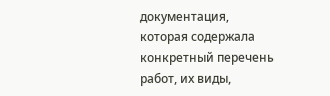документация, которая содержала конкретный перечень работ, их виды,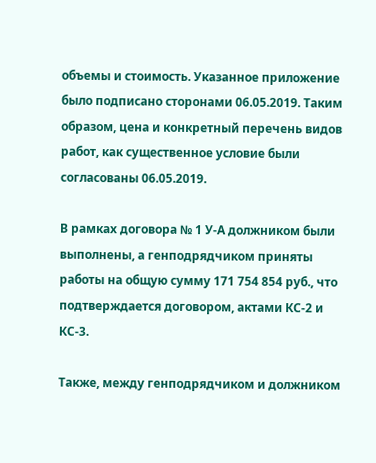объемы и стоимость. Указанное приложение было подписано сторонами 06.05.2019. Таким образом, цена и конкретный перечень видов работ, как существенное условие были согласованы 06.05.2019.

В рамках договора № 1 У-А должником были выполнены, а генподрядчиком приняты работы на общую сумму 171 754 854 руб., что подтверждается договором, актами КС-2 и КС-3.

Также, между генподрядчиком и должником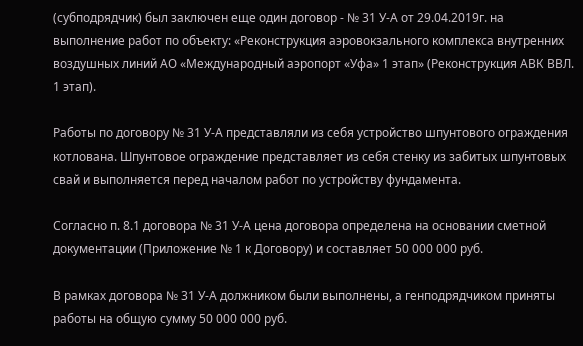(субподрядчик) был заключен еще один договор - № 31 У-А от 29.04.2019г. на выполнение работ по объекту: «Реконструкция аэровокзального комплекса внутренних воздушных линий АО «Международный аэропорт «Уфа» 1 этап» (Реконструкция АВК ВВЛ. 1 этап).

Работы по договору № 31 У-А представляли из себя устройство шпунтового ограждения котлована. Шпунтовое ограждение представляет из себя стенку из забитых шпунтовых свай и выполняется перед началом работ по устройству фундамента.

Согласно п. 8.1 договора № 31 У-А цена договора определена на основании сметной документации (Приложение № 1 к Договору) и составляет 50 000 000 руб.

В рамках договора № 31 У-А должником были выполнены, а генподрядчиком приняты работы на общую сумму 50 000 000 руб.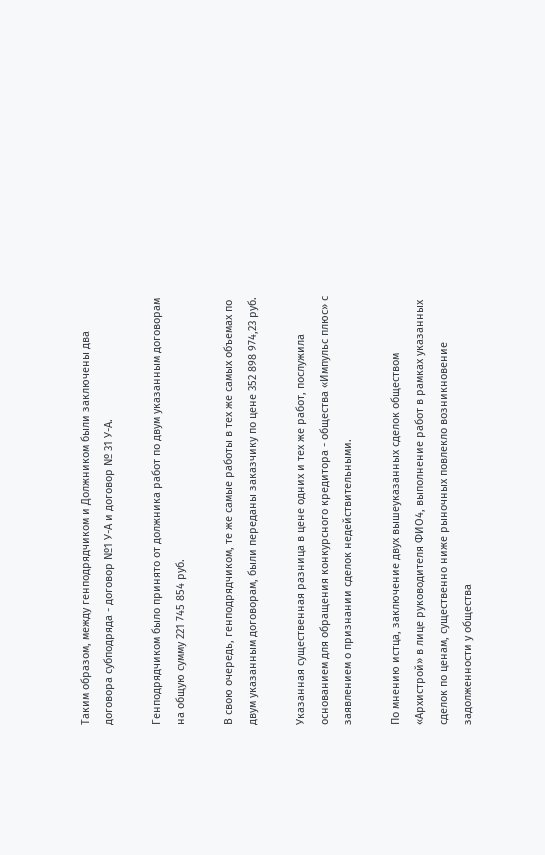Таким образом, между генподрядчиком и Должником были заключены два договора субподряда - договор №1 У-А и договор № 31 У-А.

Генподрядчиком было принято от должника работ по двум указанным договорам на общую сумму 221 745 854 руб.

В свою очередь, генподрядчиком, те же самые работы в тех же самых объемах по двум указанным договорам, были переданы заказчику по цене 352 898 974,23 руб.

Указанная существенная разница в цене одних и тех же работ, послужила основанием для обращения конкурсного кредитора - общества «Импульс плюс» с заявлением о признании сделок недействительными.

По мнению истца, заключение двух вышеуказанных сделок обществом «Архистрой» в лице руководителя ФИО4, выполнение работ в рамках указанных сделок по ценам, существенно ниже рыночных повлекло возникновение задолженности у общества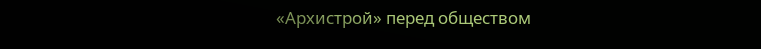«Архистрой» перед обществом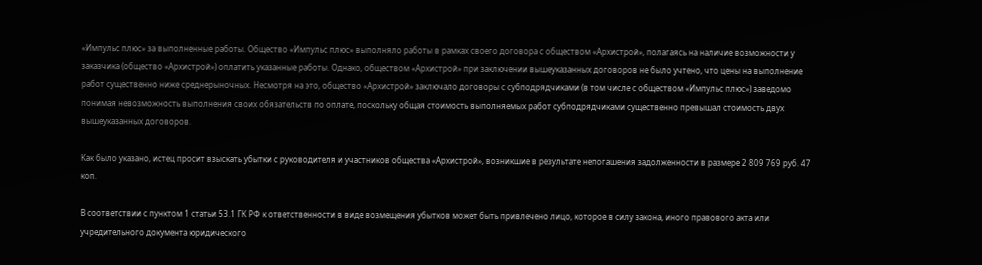«Импульс плюс» за выполненные работы. Общество «Импульс плюс» выполняло работы в рамках своего договора с обществом «Архистрой», полагаясь на наличие возможности у заказчика (общество «Архистрой») оплатить указанные работы. Однако, обществом «Архистрой» при заключении вышеуказанных договоров не было учтено, что цены на выполнение работ существенно ниже среднерыночных. Несмотря на это, общество «Архистрой» заключало договоры с субподрядчиками (в том числе с обществом «Импульс плюс») заведомо понимая невозможность выполнения своих обязательств по оплате, поскольку общая стоимость выполняемых работ субподрядчиками существенно превышал стоимость двух вышеуказанных договоров.

Как было указано, истец просит взыскать убытки с руководителя и участников общества «Архистрой», возникшие в результате непогашения задолженности в размере 2 809 769 руб. 47 коп.

В соответствии с пунктом 1 статьи 53.1 ГК РФ к ответственности в виде возмещения убытков может быть привлечено лицо, которое в силу закона, иного правового акта или учредительного документа юридического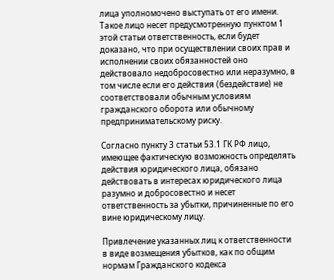лица уполномочено выступать от его имени. Такое лицо несет предусмотренную пунктом 1 этой статьи ответственность, если будет доказано, что при осуществлении своих прав и исполнении своих обязанностей оно действовало недобросовестно или неразумно, в том числе если его действия (бездействие) не соответствовали обычным условиям гражданского оборота или обычному предпринимательскому риску.

Согласно пункту 3 статьи 53.1 ГК РФ лицо, имеющее фактическую возможность определять действия юридического лица, обязано действовать в интересах юридического лица разумно и добросовестно и несет ответственность за убытки, причиненные по его вине юридическому лицу.

Привлечение указанных лиц к ответственности в виде возмещения убытков, как по общим нормам Гражданского кодекса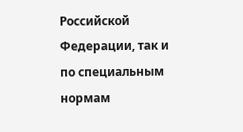Российской Федерации, так и по специальным нормам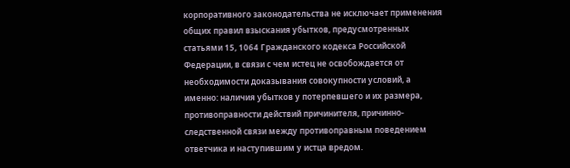корпоративного законодательства не исключает применения общих правил взыскания убытков, предусмотренных статьями 15, 1064 Гражданского кодекса Российской Федерации, в связи с чем истец не освобождается от необходимости доказывания совокупности условий, а именно: наличия убытков у потерпевшего и их размера, противоправности действий причинителя, причинно-следственной связи между противоправным поведением ответчика и наступившим у истца вредом.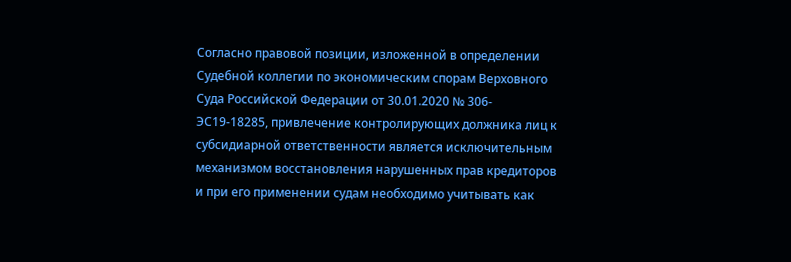Согласно правовой позиции, изложенной в определении Судебной коллегии по экономическим спорам Верховного Суда Российской Федерации от 30.01.2020 № 306-ЭС19-18285, привлечение контролирующих должника лиц к субсидиарной ответственности является исключительным механизмом восстановления нарушенных прав кредиторов и при его применении судам необходимо учитывать как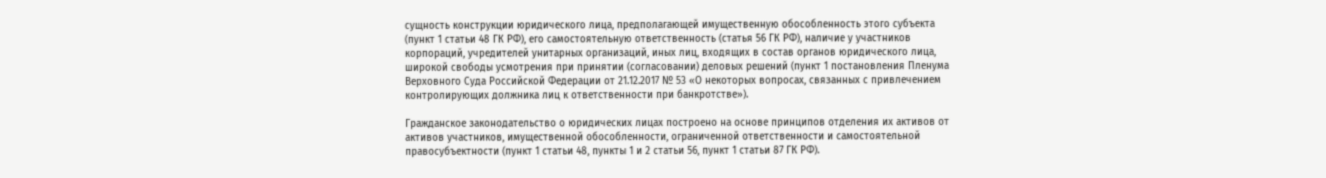сущность конструкции юридического лица, предполагающей имущественную обособленность этого субъекта (пункт 1 статьи 48 ГК РФ), его самостоятельную ответственность (статья 56 ГК РФ), наличие у участников корпораций, учредителей унитарных организаций, иных лиц, входящих в состав органов юридического лица, широкой свободы усмотрения при принятии (согласовании) деловых решений (пункт 1 постановления Пленума Верховного Суда Российской Федерации от 21.12.2017 № 53 «О некоторых вопросах, связанных с привлечением контролирующих должника лиц к ответственности при банкротстве»).

Гражданское законодательство о юридических лицах построено на основе принципов отделения их активов от активов участников, имущественной обособленности, ограниченной ответственности и самостоятельной правосубъектности (пункт 1 статьи 48, пункты 1 и 2 статьи 56, пункт 1 статьи 87 ГК РФ).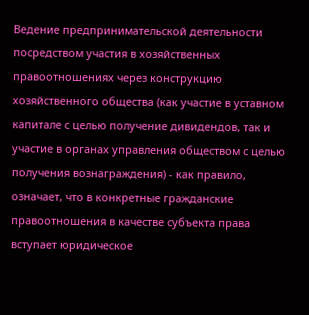Ведение предпринимательской деятельности посредством участия в хозяйственных правоотношениях через конструкцию хозяйственного общества (как участие в уставном капитале с целью получение дивидендов, так и участие в органах управления обществом с целью получения вознаграждения) - как правило, означает, что в конкретные гражданские правоотношения в качестве субъекта права вступает юридическое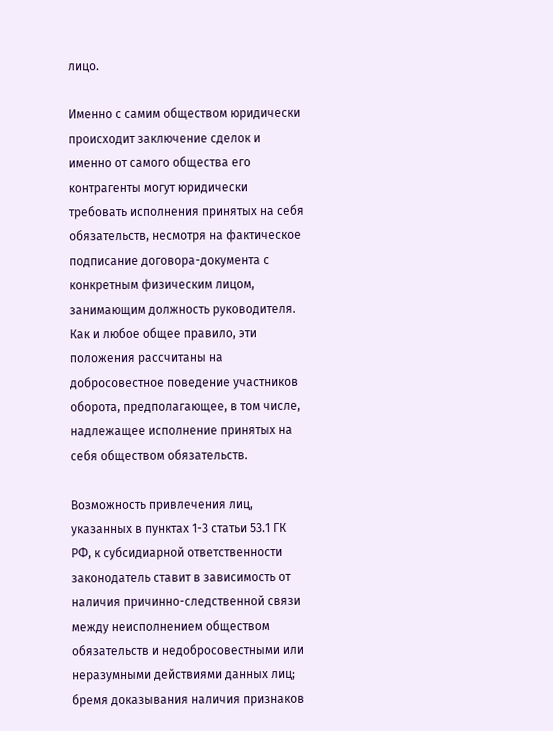лицо.

Именно с самим обществом юридически происходит заключение сделок и именно от самого общества его контрагенты могут юридически требовать исполнения принятых на себя обязательств, несмотря на фактическое подписание договора-документа с конкретным физическим лицом, занимающим должность руководителя. Как и любое общее правило, эти положения рассчитаны на добросовестное поведение участников оборота, предполагающее, в том числе, надлежащее исполнение принятых на себя обществом обязательств.

Возможность привлечения лиц, указанных в пунктах 1-3 статьи 53.1 ГК РФ, к субсидиарной ответственности законодатель ставит в зависимость от наличия причинно-следственной связи между неисполнением обществом обязательств и недобросовестными или неразумными действиями данных лиц; бремя доказывания наличия признаков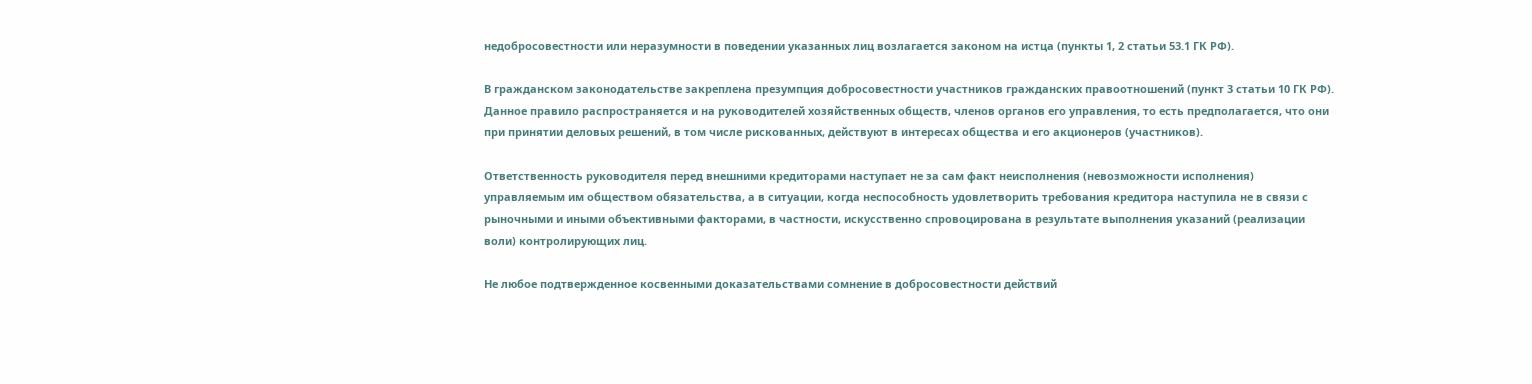недобросовестности или неразумности в поведении указанных лиц возлагается законом на истца (пункты 1, 2 статьи 53.1 ГК РФ).

В гражданском законодательстве закреплена презумпция добросовестности участников гражданских правоотношений (пункт 3 статьи 10 ГК РФ). Данное правило распространяется и на руководителей хозяйственных обществ, членов органов его управления, то есть предполагается, что они при принятии деловых решений, в том числе рискованных, действуют в интересах общества и его акционеров (участников).

Ответственность руководителя перед внешними кредиторами наступает не за сам факт неисполнения (невозможности исполнения) управляемым им обществом обязательства, а в ситуации, когда неспособность удовлетворить требования кредитора наступила не в связи с рыночными и иными объективными факторами, в частности, искусственно спровоцирована в результате выполнения указаний (реализации воли) контролирующих лиц.

Не любое подтвержденное косвенными доказательствами сомнение в добросовестности действий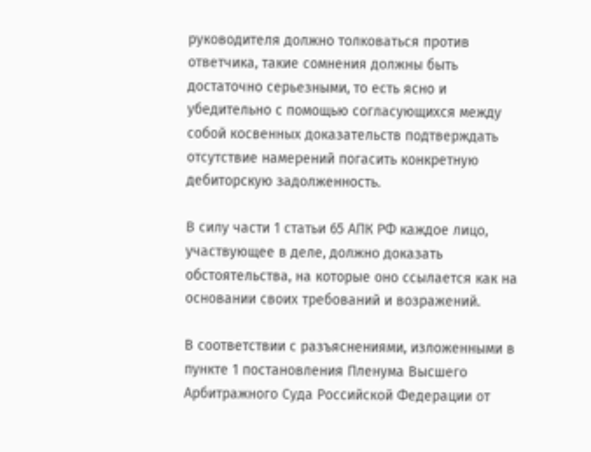руководителя должно толковаться против ответчика, такие сомнения должны быть достаточно серьезными, то есть ясно и убедительно с помощью согласующихся между собой косвенных доказательств подтверждать отсутствие намерений погасить конкретную дебиторскую задолженность.

В силу части 1 статьи 65 АПК РФ каждое лицо, участвующее в деле, должно доказать обстоятельства, на которые оно ссылается как на основании своих требований и возражений.

В соответствии с разъяснениями, изложенными в пункте 1 постановления Пленума Высшего Арбитражного Суда Российской Федерации от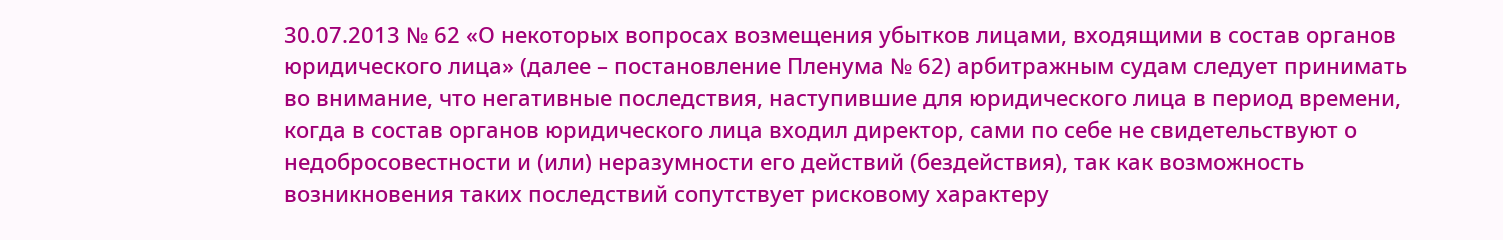30.07.2013 № 62 «О некоторых вопросах возмещения убытков лицами, входящими в состав органов юридического лица» (далее – постановление Пленума № 62) арбитражным судам следует принимать во внимание, что негативные последствия, наступившие для юридического лица в период времени, когда в состав органов юридического лица входил директор, сами по себе не свидетельствуют о недобросовестности и (или) неразумности его действий (бездействия), так как возможность возникновения таких последствий сопутствует рисковому характеру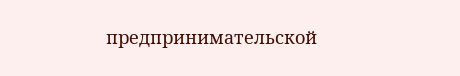предпринимательской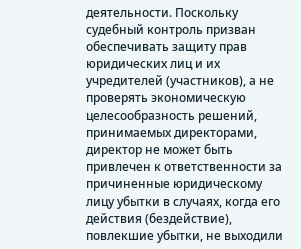деятельности. Поскольку судебный контроль призван обеспечивать защиту прав юридических лиц и их учредителей (участников), а не проверять экономическую целесообразность решений, принимаемых директорами, директор не может быть привлечен к ответственности за причиненные юридическому лицу убытки в случаях, когда его действия (бездействие), повлекшие убытки, не выходили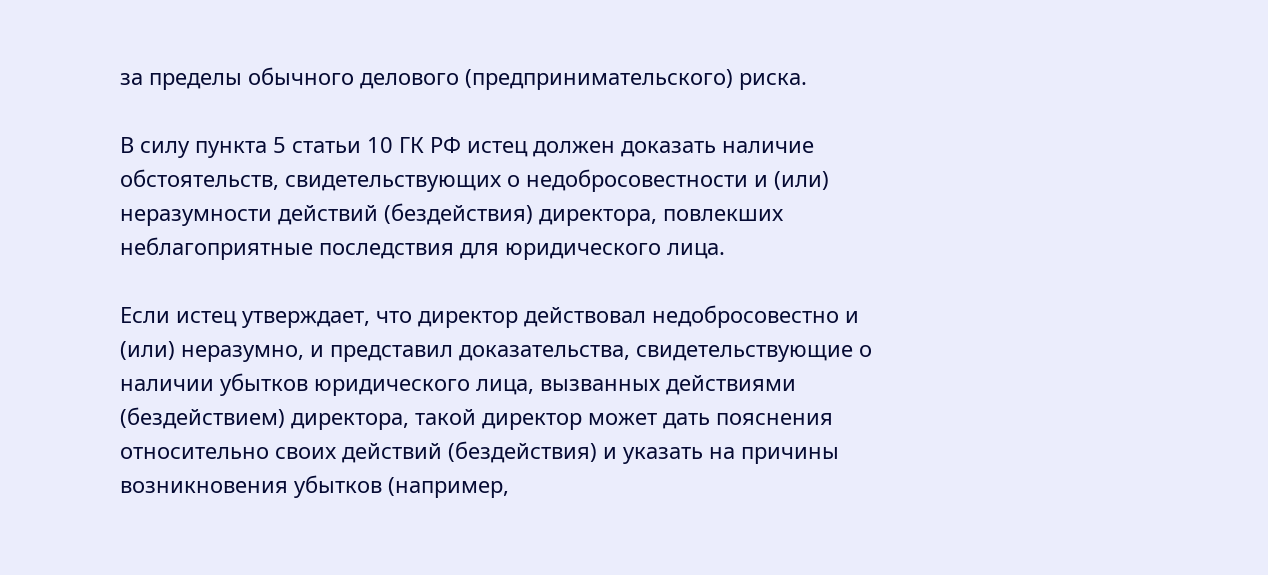за пределы обычного делового (предпринимательского) риска.

В силу пункта 5 статьи 10 ГК РФ истец должен доказать наличие обстоятельств, свидетельствующих о недобросовестности и (или) неразумности действий (бездействия) директора, повлекших неблагоприятные последствия для юридического лица.

Если истец утверждает, что директор действовал недобросовестно и (или) неразумно, и представил доказательства, свидетельствующие о наличии убытков юридического лица, вызванных действиями (бездействием) директора, такой директор может дать пояснения относительно своих действий (бездействия) и указать на причины возникновения убытков (например,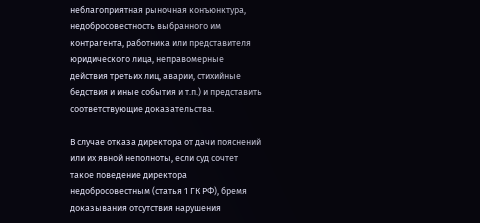неблагоприятная рыночная конъюнктура, недобросовестность выбранного им контрагента, работника или представителя юридического лица, неправомерные действия третьих лиц, аварии, стихийные бедствия и иные события и т.п.) и представить соответствующие доказательства.

В случае отказа директора от дачи пояснений или их явной неполноты, если суд сочтет такое поведение директора недобросовестным (статья 1 ГК РФ), бремя доказывания отсутствия нарушения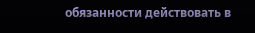обязанности действовать в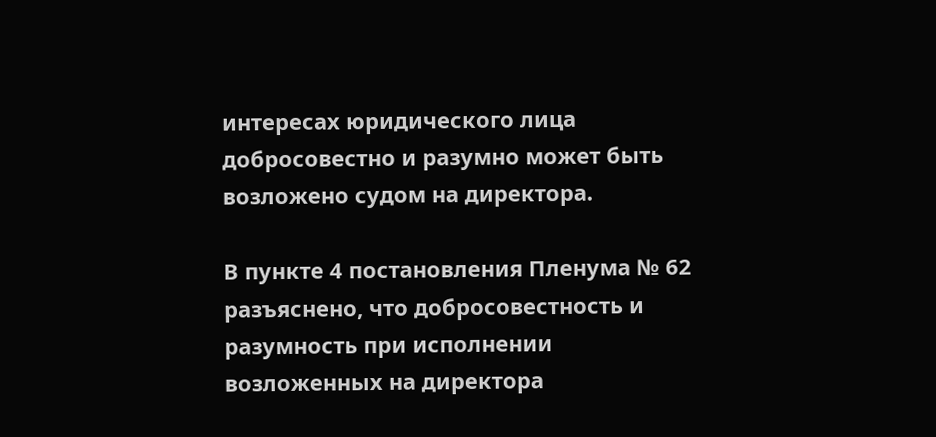интересах юридического лица добросовестно и разумно может быть возложено судом на директора.

В пункте 4 постановления Пленума № 62 разъяснено, что добросовестность и разумность при исполнении возложенных на директора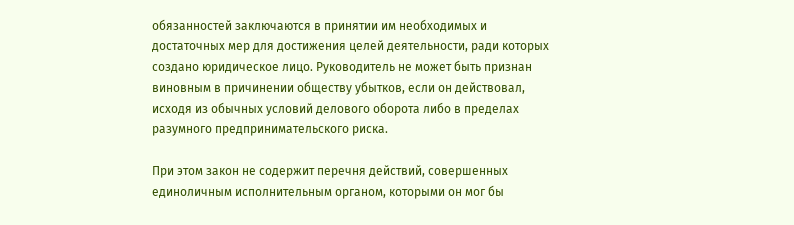обязанностей заключаются в принятии им необходимых и достаточных мер для достижения целей деятельности, ради которых создано юридическое лицо. Руководитель не может быть признан виновным в причинении обществу убытков, если он действовал, исходя из обычных условий делового оборота либо в пределах разумного предпринимательского риска.

При этом закон не содержит перечня действий, совершенных единоличным исполнительным органом, которыми он мог бы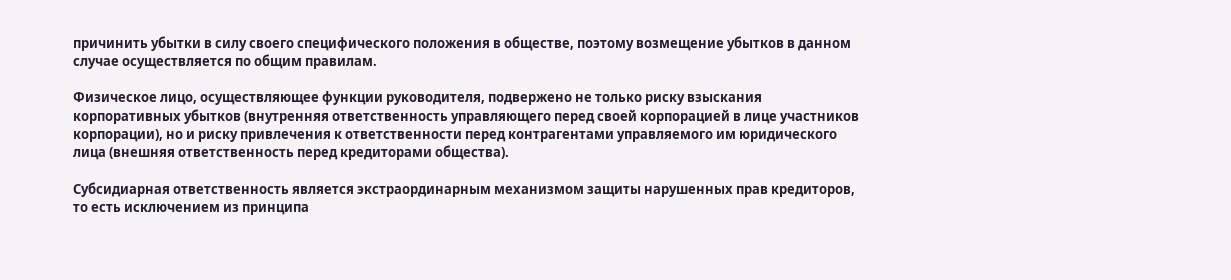причинить убытки в силу своего специфического положения в обществе, поэтому возмещение убытков в данном случае осуществляется по общим правилам.

Физическое лицо, осуществляющее функции руководителя, подвержено не только риску взыскания корпоративных убытков (внутренняя ответственность управляющего перед своей корпорацией в лице участников корпорации), но и риску привлечения к ответственности перед контрагентами управляемого им юридического лица (внешняя ответственность перед кредиторами общества).

Субсидиарная ответственность является экстраординарным механизмом защиты нарушенных прав кредиторов, то есть исключением из принципа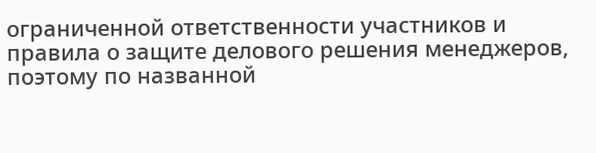ограниченной ответственности участников и правила о защите делового решения менеджеров, поэтому по названной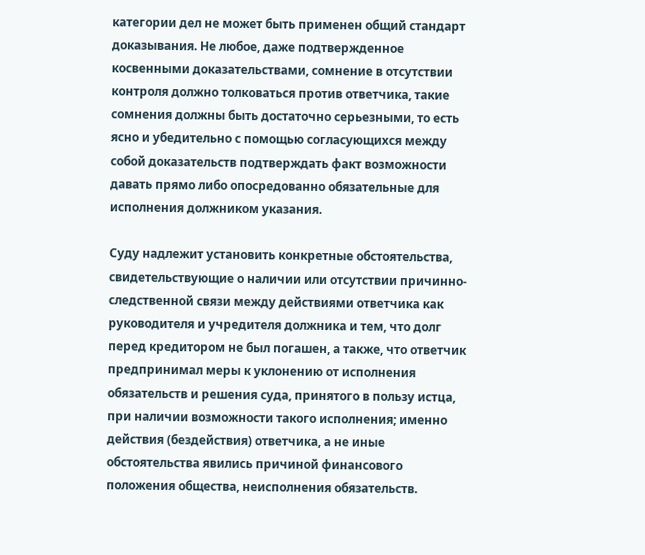категории дел не может быть применен общий стандарт доказывания. Не любое, даже подтвержденное косвенными доказательствами, сомнение в отсутствии контроля должно толковаться против ответчика, такие сомнения должны быть достаточно серьезными, то есть ясно и убедительно с помощью согласующихся между собой доказательств подтверждать факт возможности давать прямо либо опосредованно обязательные для исполнения должником указания.

Суду надлежит установить конкретные обстоятельства, свидетельствующие о наличии или отсутствии причинно-следственной связи между действиями ответчика как руководителя и учредителя должника и тем, что долг перед кредитором не был погашен, а также, что ответчик предпринимал меры к уклонению от исполнения обязательств и решения суда, принятого в пользу истца, при наличии возможности такого исполнения; именно действия (бездействия) ответчика, а не иные обстоятельства явились причиной финансового положения общества, неисполнения обязательств.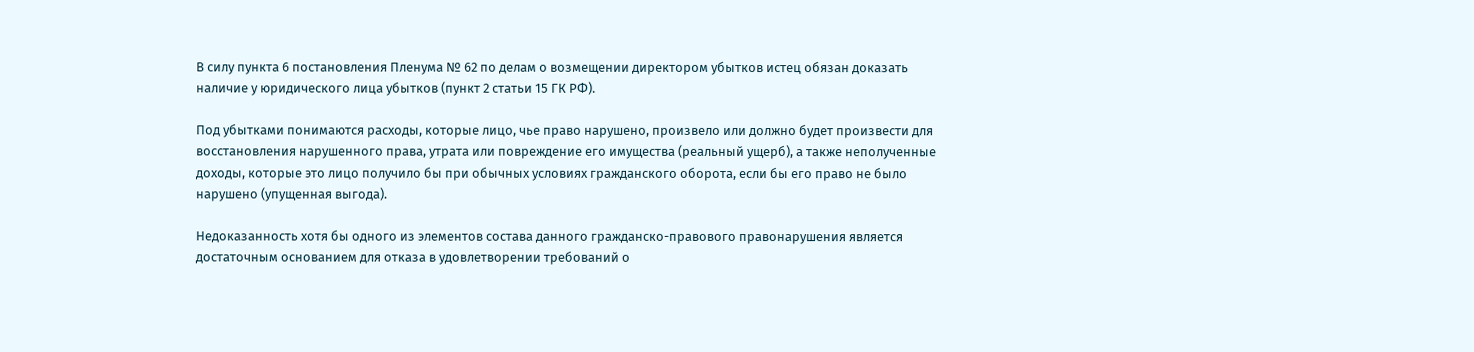В силу пункта 6 постановления Пленума № 62 по делам о возмещении директором убытков истец обязан доказать наличие у юридического лица убытков (пункт 2 статьи 15 ГК РФ).

Под убытками понимаются расходы, которые лицо, чье право нарушено, произвело или должно будет произвести для восстановления нарушенного права, утрата или повреждение его имущества (реальный ущерб), а также неполученные доходы, которые это лицо получило бы при обычных условиях гражданского оборота, если бы его право не было нарушено (упущенная выгода).

Недоказанность хотя бы одного из элементов состава данного гражданско-правового правонарушения является достаточным основанием для отказа в удовлетворении требований о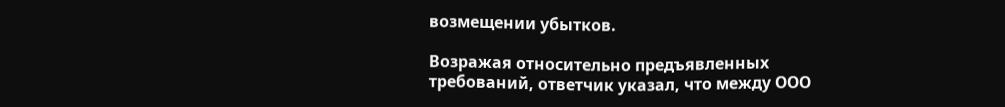возмещении убытков.

Возражая относительно предъявленных требований, ответчик указал, что между ООО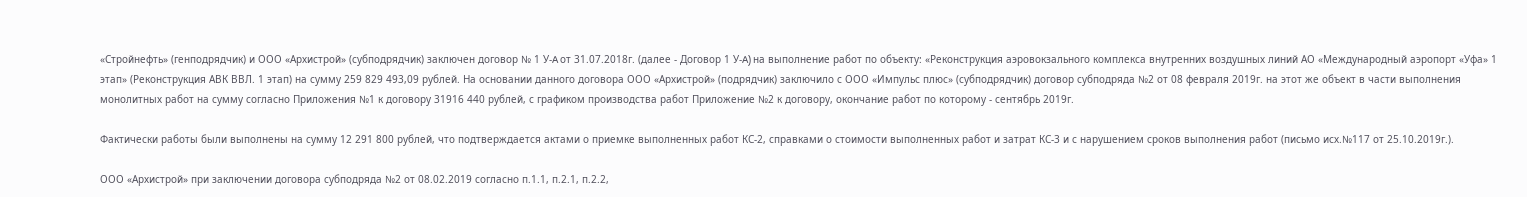«Стройнефть» (генподрядчик) и ООО «Архистрой» (субподрядчик) заключен договор № 1 У-A от 31.07.2018г. (далее - Договор 1 У-A) на выполнение работ по объекту: «Реконструкция аэровокзального комплекса внутренних воздушных линий АО «Международный аэропорт «Уфа» 1 этап» (Реконструкция АВК ВВЛ. 1 этап) на сумму 259 829 493,09 рублей. На основании данного договора ООО «Архистрой» (подрядчик) заключило с ООО «Импульс плюс» (субподрядчик) договор субподряда №2 от 08 февраля 2019г. на этот же объект в части выполнения монолитных работ на сумму согласно Приложения №1 к договору 31916 440 рублей, с графиком производства работ Приложение №2 к договору, окончание работ по которому - сентябрь 2019г.

Фактически работы были выполнены на сумму 12 291 800 рублей, что подтверждается актами о приемке выполненных работ КС-2, справками о стоимости выполненных работ и затрат КС-3 и с нарушением сроков выполнения работ (письмо исх.№117 от 25.10.2019г.).

ООО «Архистрой» при заключении договора субподряда №2 от 08.02.2019 согласно п.1.1, п.2.1, п.2.2,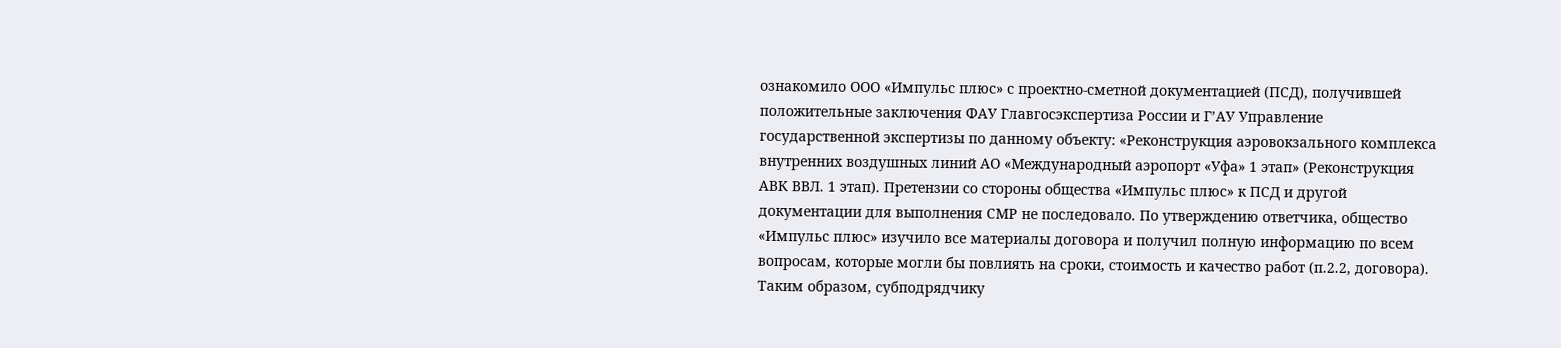ознакомило ООО «Импульс плюс» с проектно-сметной документацией (ПСД), получившей положительные заключения ФАУ Главгосэкспертиза России и Г’АУ Управление государственной экспертизы по данному объекту: «Реконструкция аэровокзального комплекса внутренних воздушных линий АО «Международный аэропорт «Уфа» 1 этап» (Реконструкция АВК ВВЛ. 1 этап). Претензии со стороны общества «Импульс плюс» к ПСД и другой документации для выполнения СМР не последовало. По утверждению ответчика, общество «Импульс плюс» изучило все материалы договора и получил полную информацию по всем вопросам, которые могли бы повлиять на сроки, стоимость и качество работ (п.2.2, договора). Таким образом, субподрядчику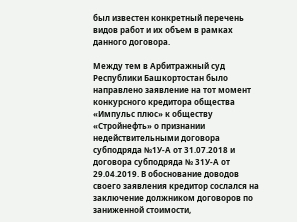был известен конкретный перечень видов работ и их объем в рамках данного договора.

Между тем в Арбитражный суд Республики Башкортостан было направлено заявление на тот момент конкурсного кредитора общества «Импульс плюс» к обществу «Стройнефть» о признании недействительными договора субподряда №1У-А от 31.07.2018 и договора субподряда № 31У-А от 29.04.2019. В обоснование доводов своего заявления кредитор сослался на заключение должником договоров по заниженной стоимости,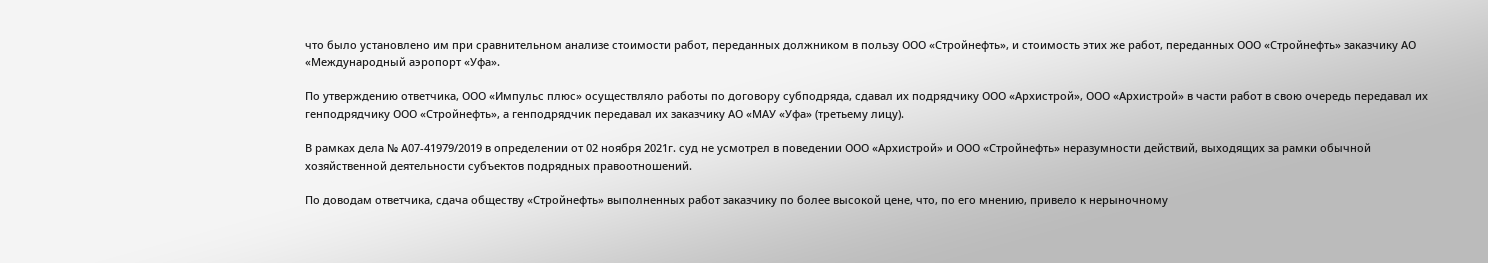что было установлено им при сравнительном анализе стоимости работ, переданных должником в пользу ООО «Стройнефть», и стоимость этих же работ, переданных ООО «Стройнефть» заказчику АО «Международный аэропорт «Уфа».

По утверждению ответчика, ООО «Импульс плюс» осуществляло работы по договору субподряда, сдавал их подрядчику ООО «Архистрой», ООО «Архистрой» в части работ в свою очередь передавал их генподрядчику ООО «Стройнефть», а генподрядчик передавал их заказчику АО «МАУ «Уфа» (третьему лицу).

В рамках дела № А07-41979/2019 в определении от 02 ноября 2021г. суд не усмотрел в поведении ООО «Архистрой» и ООО «Стройнефть» неразумности действий, выходящих за рамки обычной хозяйственной деятельности субъектов подрядных правоотношений.

По доводам ответчика, сдача обществу «Стройнефть» выполненных работ заказчику по более высокой цене, что, по его мнению, привело к нерыночному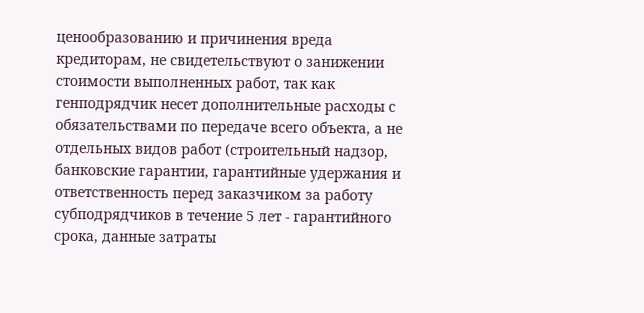ценообразованию и причинения вреда кредиторам, не свидетельствуют о занижении стоимости выполненных работ, так как генподрядчик несет дополнительные расходы с обязательствами по передаче всего объекта, а не отдельных видов работ (строительный надзор, банковские гарантии, гарантийные удержания и ответственность перед заказчиком за работу субподрядчиков в течение 5 лет - гарантийного срока, данные затраты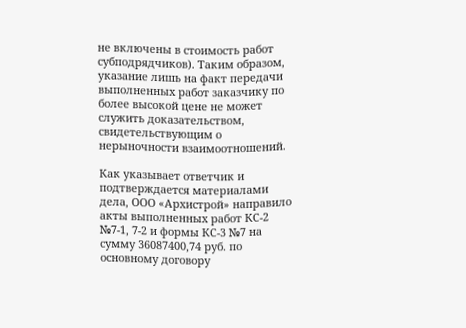не включены в стоимость работ субподрядчиков). Таким образом, указание лишь на факт передачи выполненных работ заказчику по более высокой цене не может служить доказательством, свидетельствующим о нерыночности взаимоотношений.

Как указывает ответчик и подтверждается материалами дела, ООО «Архистрой» направило акты выполненных работ КС-2 №7-1, 7-2 и формы КС-3 №7 на сумму 36087400,74 руб. по основному договору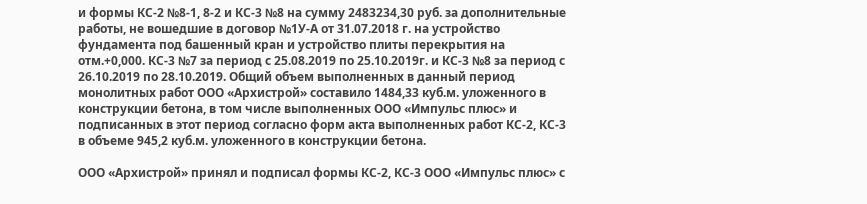и формы КС-2 №8-1, 8-2 и КС-3 №8 на сумму 2483234,30 руб. за дополнительные работы, не вошедшие в договор №1У-А от 31.07.2018 г. на устройство фундамента под башенный кран и устройство плиты перекрытия на отм.+0,000. КС-3 №7 за период с 25.08.2019 по 25.10.2019г. и КС-3 №8 за период с 26.10.2019 по 28.10.2019. Общий объем выполненных в данный период монолитных работ ООО «Архистрой» составило 1484,33 куб.м. уложенного в конструкции бетона, в том числе выполненных ООО «Импульс плюс» и подписанных в этот период согласно форм акта выполненных работ КС-2, КС-3 в объеме 945,2 куб.м. уложенного в конструкции бетона.

ООО «Архистрой» принял и подписал формы КС-2, КС-3 ООО «Импульс плюс» с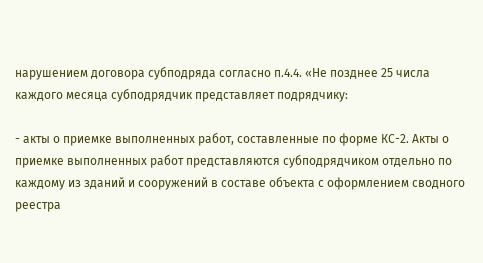нарушением договора субподряда согласно п.4.4. «Не позднее 25 числа каждого месяца субподрядчик представляет подрядчику:

- акты о приемке выполненных работ, составленные по форме КС-2. Акты о приемке выполненных работ представляются субподрядчиком отдельно по каждому из зданий и сооружений в составе объекта с оформлением сводного реестра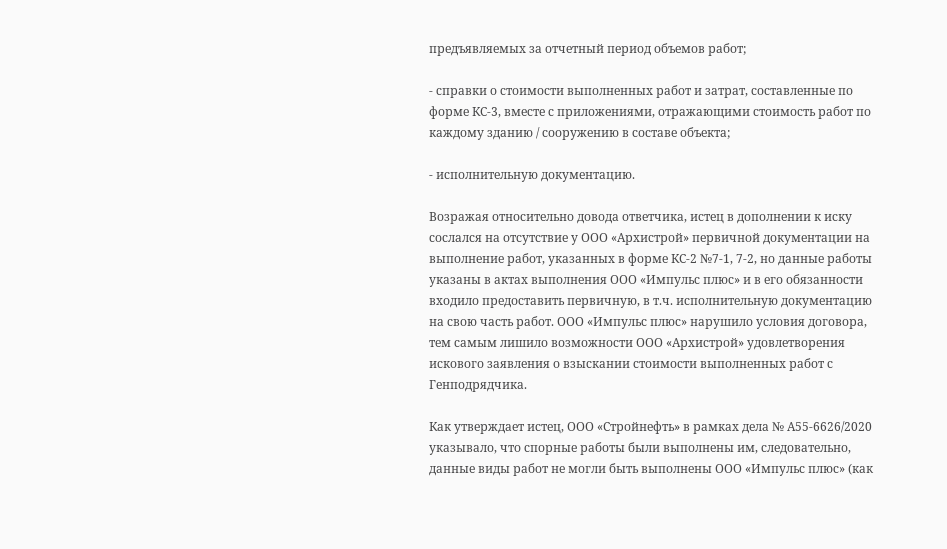предъявляемых за отчетный период объемов работ;

- справки о стоимости выполненных работ и затрат, составленные по форме КС-3, вместе с приложениями, отражающими стоимость работ по каждому зданию / сооружению в составе объекта;

- исполнительную документацию.

Возражая относительно довода ответчика, истец в дополнении к иску сослался на отсутствие у ООО «Архистрой» первичной документации на выполнение работ, указанных в форме КС-2 №7-1, 7-2, но данные работы указаны в актах выполнения ООО «Импульс плюс» и в его обязанности входило предоставить первичную, в т.ч. исполнительную документацию на свою часть работ. ООО «Импульс плюс» нарушило условия договора, тем самым лишило возможности ООО «Архистрой» удовлетворения искового заявления о взыскании стоимости выполненных работ с Генподрядчика.

Как утверждает истец, ООО «Стройнефть» в рамках дела № А55-6626/2020 указывало, что спорные работы были выполнены им, следовательно, данные виды работ не могли быть выполнены ООО «Импульс плюс» (как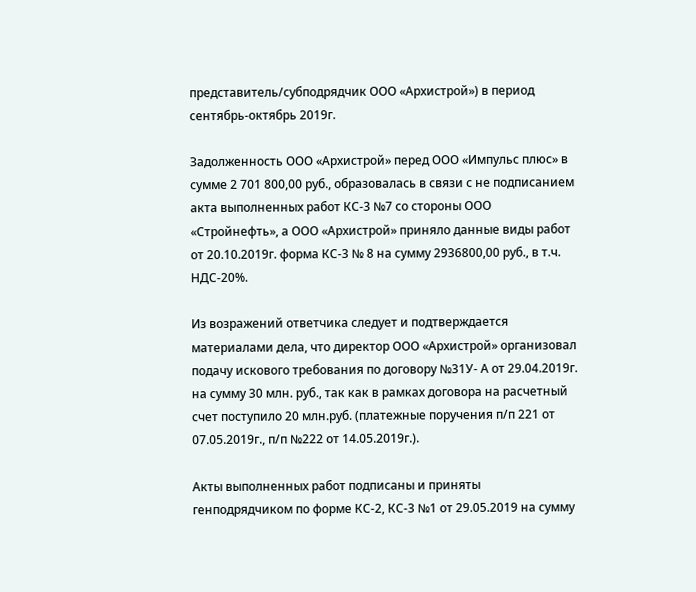представитель/субподрядчик ООО «Архистрой») в период сентябрь-октябрь 2019г.

Задолженность ООО «Архистрой» перед ООО «Импульс плюс» в сумме 2 701 800,00 руб., образовалась в связи с не подписанием акта выполненных работ КС-3 №7 со стороны ООО «Стройнефть», а ООО «Архистрой» приняло данные виды работ от 20.10.2019г. форма КС-3 № 8 на сумму 2936800,00 руб., в т.ч. НДС-20%.

Из возражений ответчика следует и подтверждается материалами дела, что директор ООО «Архистрой» организовал подачу искового требования по договору №31У- А от 29.04.2019г. на сумму 30 млн. руб., так как в рамках договора на расчетный счет поступило 20 млн.руб. (платежные поручения п/п 221 от 07.05.2019г., п/п №222 от 14.05.2019г.).

Акты выполненных работ подписаны и приняты генподрядчиком по форме КС-2, КС-3 №1 от 29.05.2019 на сумму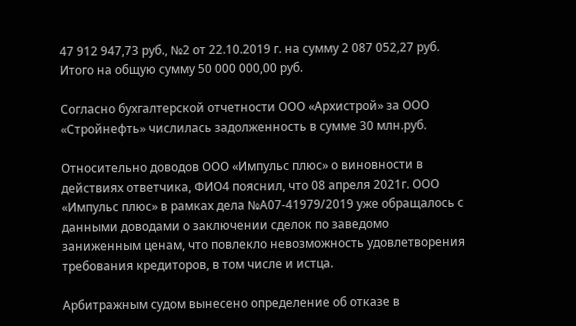47 912 947,73 руб., №2 от 22.10.2019 г. на сумму 2 087 052,27 руб. Итого на общую сумму 50 000 000,00 руб.

Согласно бухгалтерской отчетности ООО «Архистрой» за ООО «Стройнефть» числилась задолженность в сумме 30 млн.руб.

Относительно доводов ООО «Импульс плюс» о виновности в действиях ответчика, ФИО4 пояснил, что 08 апреля 2021г. ООО «Импульс плюс» в рамках дела №А07-41979/2019 уже обращалось с данными доводами о заключении сделок по заведомо заниженным ценам, что повлекло невозможность удовлетворения требования кредиторов, в том числе и истца.

Арбитражным судом вынесено определение об отказе в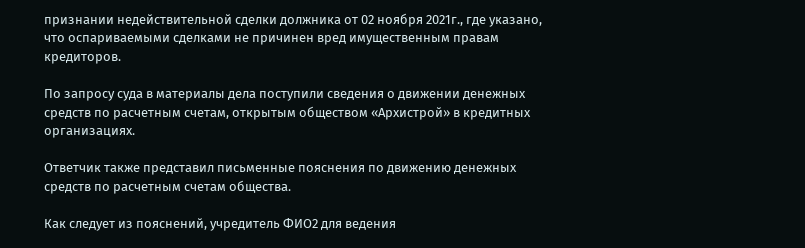признании недействительной сделки должника от 02 ноября 2021г., где указано, что оспариваемыми сделками не причинен вред имущественным правам кредиторов.

По запросу суда в материалы дела поступили сведения о движении денежных средств по расчетным счетам, открытым обществом «Архистрой» в кредитных организациях.

Ответчик также представил письменные пояснения по движению денежных средств по расчетным счетам общества.

Как следует из пояснений, учредитель ФИО2 для ведения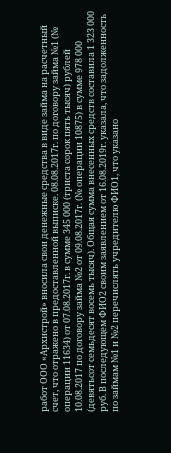работ ООО «Архистрой» вносила свои денежные средства в виде займа на расчетный счет, что отражено в предоставленной выписке. 08.08.2017г. по договору займа №1 (№ операции 11634) от 07.08.2017г. в сумме 345 000 (триста сорок пять тысяч) рублей 10.08.2017 по договору займа №2 от 09.08.2017г. (№ операции 10875) в сумме 978 000 (девятьсот семьдесят восемь тысяч). Общая сумма внесенных средств составила 1 323 000 руб. В последующем ФИО2 своим заявлением от 16.08.2019г. указала, что задолженность по займам №1 и №2 перечислять учредителю ФИО1, что указано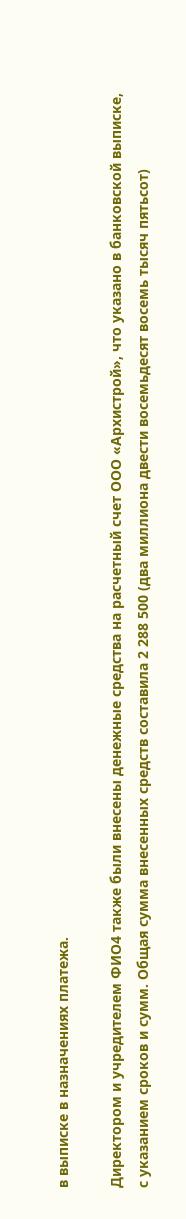в выписке в назначениях платежа.

Директором и учредителем ФИО4 также были внесены денежные средства на расчетный счет ООО «Архистрой», что указано в банковской выписке, с указанием сроков и сумм. Общая сумма внесенных средств составила 2 288 500 (два миллиона двести восемьдесят восемь тысяч пятьсот)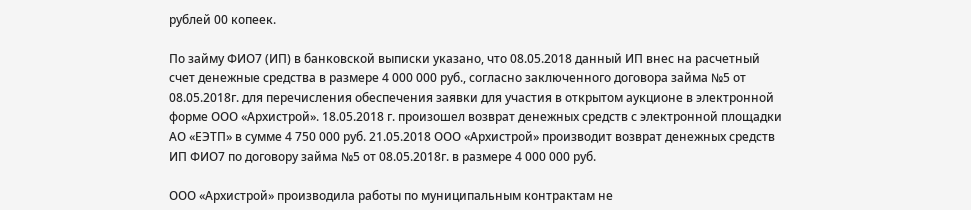рублей 00 копеек.

По займу ФИО7 (ИП) в банковской выписки указано, что 08.05.2018 данный ИП внес на расчетный счет денежные средства в размере 4 000 000 руб., согласно заключенного договора займа №5 от 08.05.2018г. для перечисления обеспечения заявки для участия в открытом аукционе в электронной форме ООО «Архистрой». 18.05.2018 г. произошел возврат денежных средств с электронной площадки АО «ЕЭТП» в сумме 4 750 000 руб. 21.05.2018 ООО «Архистрой» производит возврат денежных средств ИП ФИО7 по договору займа №5 от 08.05.2018г. в размере 4 000 000 руб.

ООО «Архистрой» производила работы по муниципальным контрактам не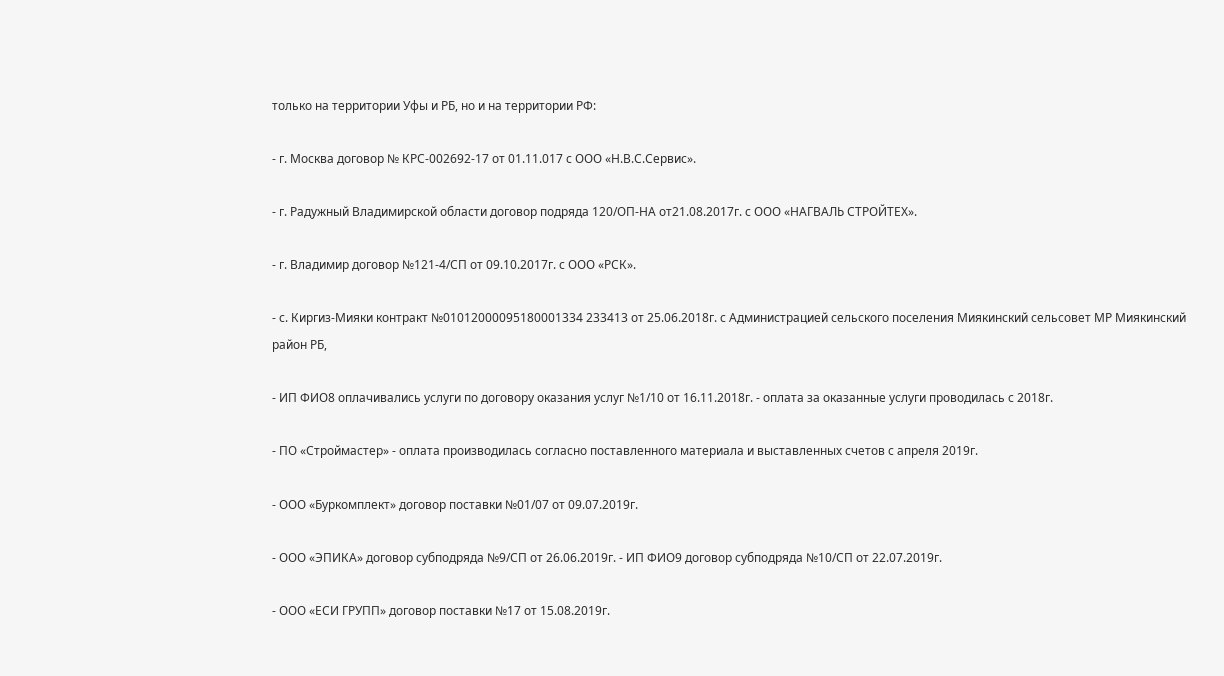только на территории Уфы и РБ, но и на территории РФ:

- г. Москва договор № КРС-002692-17 от 01.11.017 с ООО «Н.В.С.Сервис».

- г. Радужный Владимирской области договор подряда 120/ОП-НА от21.08.2017г. с ООО «НАГВАЛЬ СТРОЙТЕХ».

- г. Владимир договор №121-4/СП от 09.10.2017г. с ООО «РСК».

- с. Киргиз-Мияки контракт №01012000095180001334 233413 от 25.06.2018г. с Администрацией сельского поселения Миякинский сельсовет МР Миякинский район РБ,

- ИП ФИО8 оплачивались услуги по договору оказания услуг №1/10 от 16.11.2018г. - оплата за оказанные услуги проводилась с 2018г.

- ПО «Строймастер» - оплата производилась согласно поставленного материала и выставленных счетов с апреля 2019г.

- ООО «Буркомплект» договор поставки №01/07 от 09.07.2019г.

- ООО «ЭПИКА» договор субподряда №9/СП от 26.06.2019г. - ИП ФИО9 договор субподряда №10/СП от 22.07.2019г.

- ООО «ЕСИ ГРУПП» договор поставки №17 от 15.08.2019г.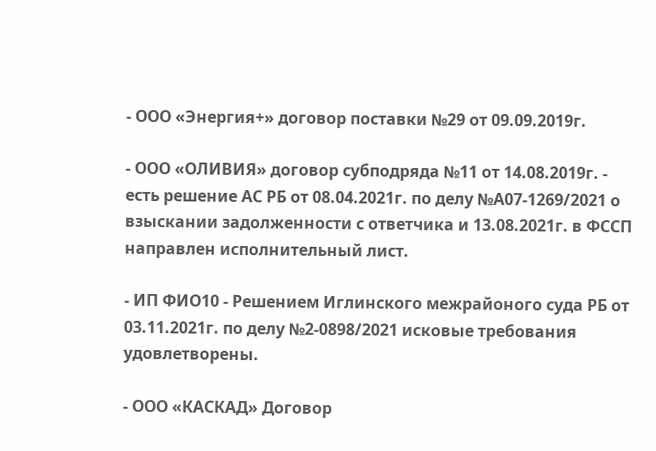- ООО «Энергия+» договор поставки №29 от 09.09.2019г.

- ООО «ОЛИВИЯ» договор субподряда №11 от 14.08.2019г. - есть решение АС РБ от 08.04.2021г. по делу №А07-1269/2021 о взыскании задолженности с ответчика и 13.08.2021г. в ФССП направлен исполнительный лист.

- ИП ФИО10 - Решением Иглинского межрайоного суда РБ от 03.11.2021г. по делу №2-0898/2021 исковые требования удовлетворены.

- ООО «КАСКАД» Договор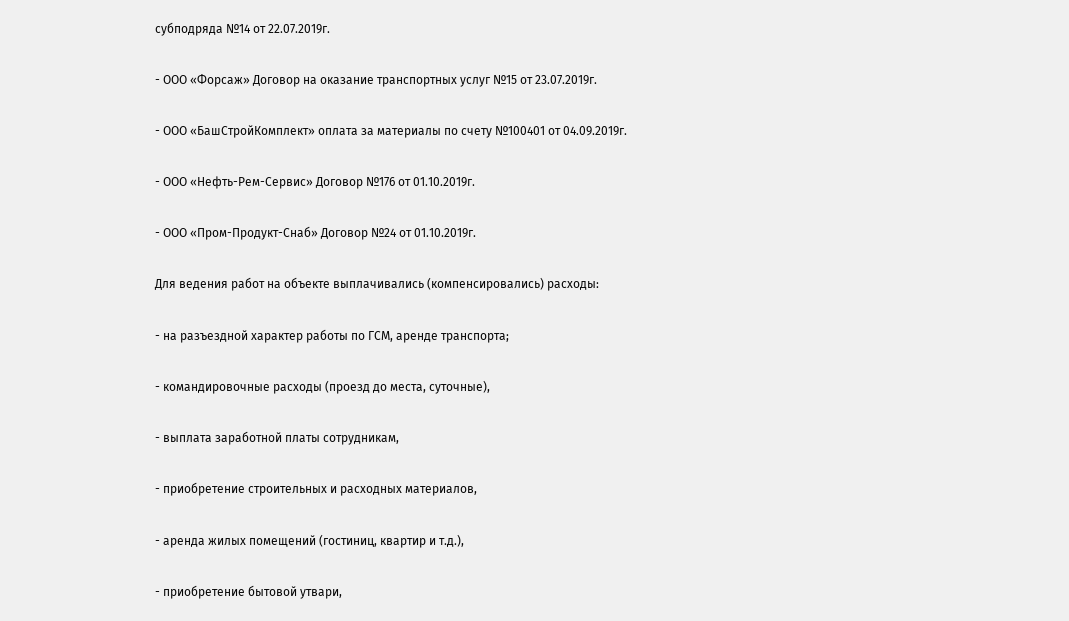субподряда №14 от 22.07.2019г.

- ООО «Форсаж» Договор на оказание транспортных услуг №15 от 23.07.2019г.

- ООО «БашСтройКомплект» оплата за материалы по счету №100401 от 04.09.2019г.

- ООО «Нефть-Рем-Сервис» Договор №176 от 01.10.2019г.

- ООО «Пром-Продукт-Снаб» Договор №24 от 01.10.2019г.

Для ведения работ на объекте выплачивались (компенсировались) расходы:

- на разъездной характер работы по ГСМ, аренде транспорта;

- командировочные расходы (проезд до места, суточные),

- выплата заработной платы сотрудникам,

- приобретение строительных и расходных материалов,

- аренда жилых помещений (гостиниц, квартир и т.д.),

- приобретение бытовой утвари,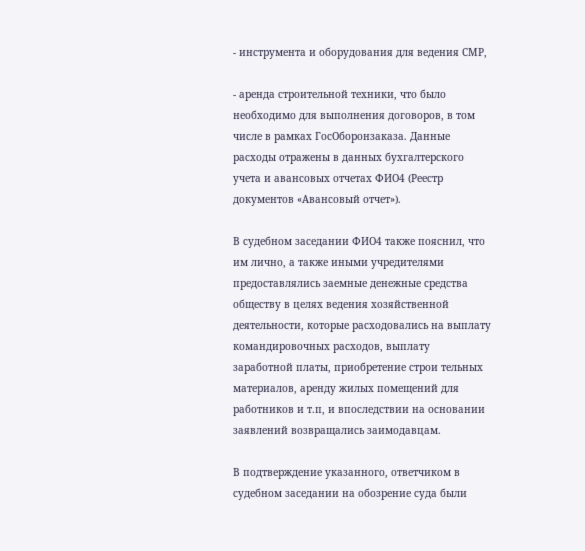- инструмента и оборудования для ведения СМР,

- аренда строительной техники, что было необходимо для выполнения договоров, в том числе в рамках ГосОборонзаказа. Данные расходы отражены в данных бухгалтерского учета и авансовых отчетах ФИО4 (Реестр документов «Авансовый отчет»).

В судебном заседании ФИО4 также пояснил, что им лично, а также иными учредителями предоставлялись заемные денежные средства обществу в целях ведения хозяйственной деятельности, которые расходовались на выплату командировочных расходов, выплату заработной платы, приобретение строи тельных материалов, аренду жилых помещений для работников и т.п, и впоследствии на основании заявлений возвращались заимодавцам.

В подтверждение указанного, ответчиком в судебном заседании на обозрение суда были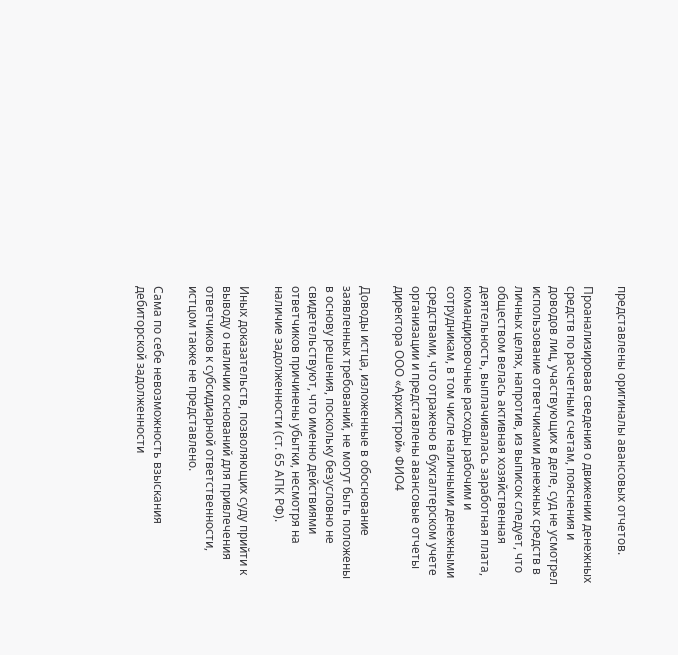представлены оригиналы авансовых отчетов.

Проанализировав сведения о движении денежных средств по расчетным счетам, пояснения и доводов лиц, участвующих в деле, суд не усмотрел использование ответчиками денежных средств в личных целях, напротив, из выписок следует, что обществом велась активная хозяйственная деятельность, выплачивалась заработная плата, командировочные расходы рабочим и сотрудникам, в том числе наличными денежными средствами, что отражено в бухгалтерском учете организации и представлены авансовые отчеты директора ООО «Архистрой» ФИО4

Доводы истца, изложенные в обоснование заявленных требований, не могут быть положены в основу решения, поскольку безусловно не свидетельствуют, что именно действиями ответчиков причинены убытки, несмотря на наличие задолженности (ст. 65 АПК РФ).

Иных доказательств, позволяющих суду прийти к выводу о наличии оснований для привлечения ответчиков к субсидиарной ответственности, истцом также не представлено.

Сама по себе невозможность взыскания дебиторской задолженности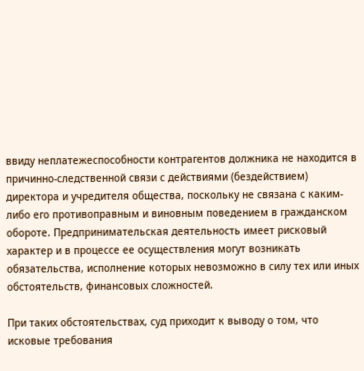ввиду неплатежеспособности контрагентов должника не находится в причинно-следственной связи с действиями (бездействием) директора и учредителя общества, поскольку не связана с каким-либо его противоправным и виновным поведением в гражданском обороте. Предпринимательская деятельность имеет рисковый характер и в процессе ее осуществления могут возникать обязательства, исполнение которых невозможно в силу тех или иных обстоятельств, финансовых сложностей.

При таких обстоятельствах, суд приходит к выводу о том, что исковые требования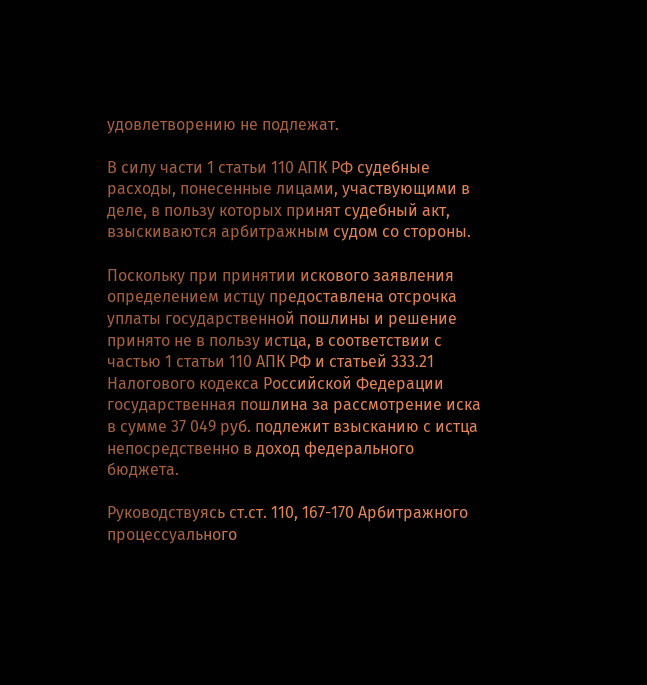удовлетворению не подлежат.

В силу части 1 статьи 110 АПК РФ судебные расходы, понесенные лицами, участвующими в деле, в пользу которых принят судебный акт, взыскиваются арбитражным судом со стороны.

Поскольку при принятии искового заявления определением истцу предоставлена отсрочка уплаты государственной пошлины и решение принято не в пользу истца, в соответствии с частью 1 статьи 110 АПК РФ и статьей 333.21 Налогового кодекса Российской Федерации государственная пошлина за рассмотрение иска в сумме 37 049 руб. подлежит взысканию с истца непосредственно в доход федерального бюджета.

Руководствуясь ст.ст. 110, 167-170 Арбитражного процессуального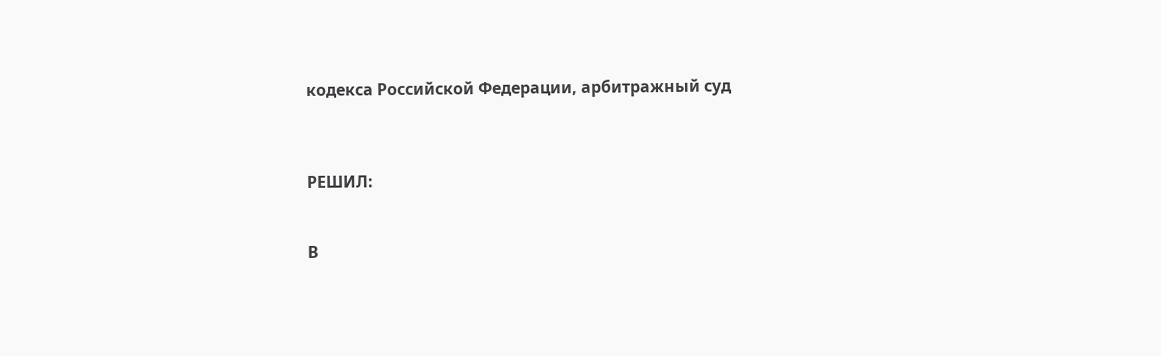кодекса Российской Федерации, арбитражный суд



РЕШИЛ:


В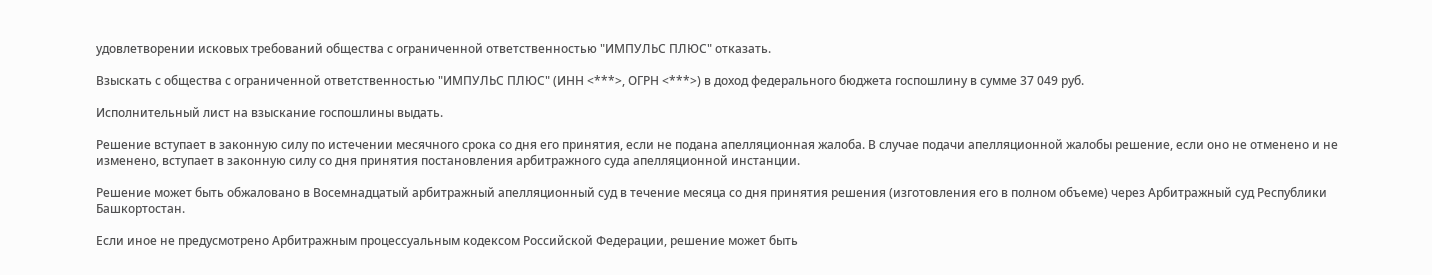удовлетворении исковых требований общества с ограниченной ответственностью "ИМПУЛЬС ПЛЮС" отказать.

Взыскать с общества с ограниченной ответственностью "ИМПУЛЬС ПЛЮС" (ИНН <***>, ОГРН <***>) в доход федерального бюджета госпошлину в сумме 37 049 руб.

Исполнительный лист на взыскание госпошлины выдать.

Решение вступает в законную силу по истечении месячного срока со дня его принятия, если не подана апелляционная жалоба. В случае подачи апелляционной жалобы решение, если оно не отменено и не изменено, вступает в законную силу со дня принятия постановления арбитражного суда апелляционной инстанции.

Решение может быть обжаловано в Восемнадцатый арбитражный апелляционный суд в течение месяца со дня принятия решения (изготовления его в полном объеме) через Арбитражный суд Республики Башкортостан.

Если иное не предусмотрено Арбитражным процессуальным кодексом Российской Федерации, решение может быть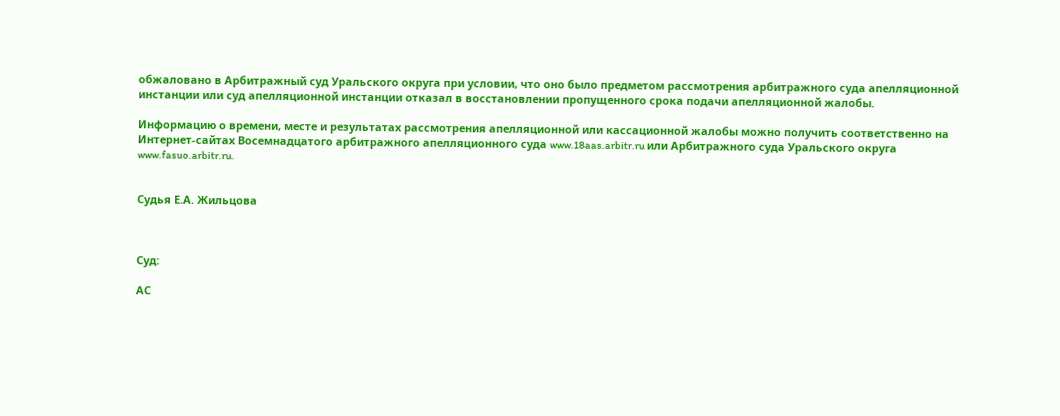обжаловано в Арбитражный суд Уральского округа при условии, что оно было предметом рассмотрения арбитражного суда апелляционной инстанции или суд апелляционной инстанции отказал в восстановлении пропущенного срока подачи апелляционной жалобы.

Информацию о времени, месте и результатах рассмотрения апелляционной или кассационной жалобы можно получить соответственно на Интернет-сайтах Восемнадцатого арбитражного апелляционного суда www.18aas.arbitr.ru или Арбитражного суда Уральского округа www.fasuo.arbitr.ru.


Судья Е.А. Жильцова



Суд:

АС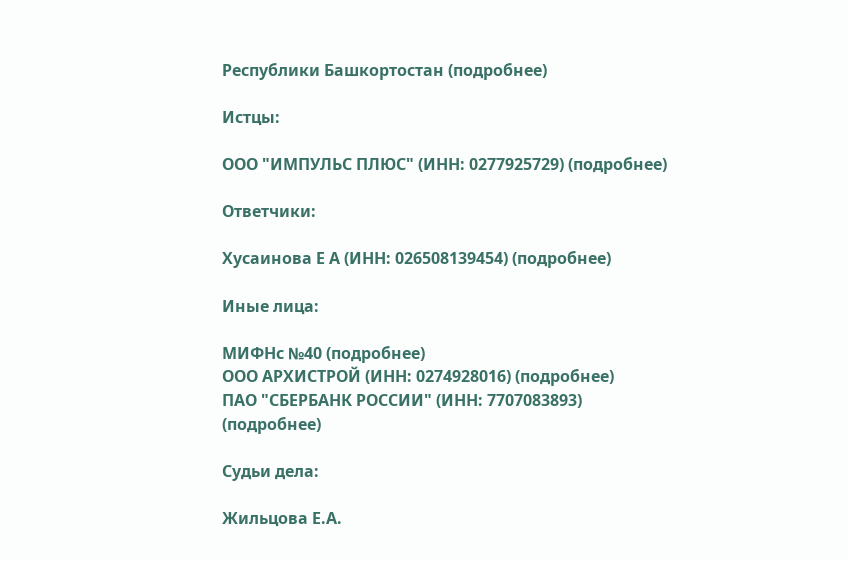Республики Башкортостан (подробнее)

Истцы:

ООО "ИМПУЛЬС ПЛЮС" (ИНН: 0277925729) (подробнее)

Ответчики:

Хусаинова Е А (ИНН: 026508139454) (подробнее)

Иные лица:

МИФНс №40 (подробнее)
ООО АРХИСТРОЙ (ИНН: 0274928016) (подробнее)
ПАО "СБЕРБАНК РОССИИ" (ИНН: 7707083893) (подробнее)

Судьи дела:

Жильцова Е.А.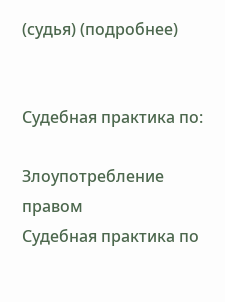(судья) (подробнее)


Судебная практика по:

Злоупотребление правом
Судебная практика по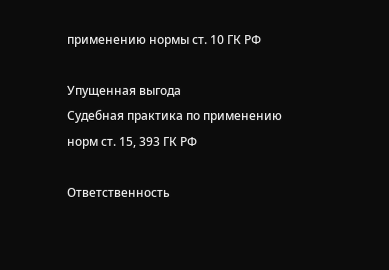применению нормы ст. 10 ГК РФ

Упущенная выгода
Судебная практика по применению норм ст. 15, 393 ГК РФ

Ответственность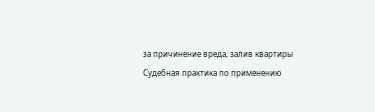за причинение вреда, залив квартиры
Судебная практика по применению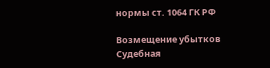нормы ст. 1064 ГК РФ

Возмещение убытков
Судебная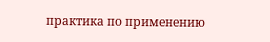практика по применению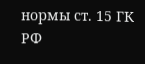нормы ст. 15 ГК РФ